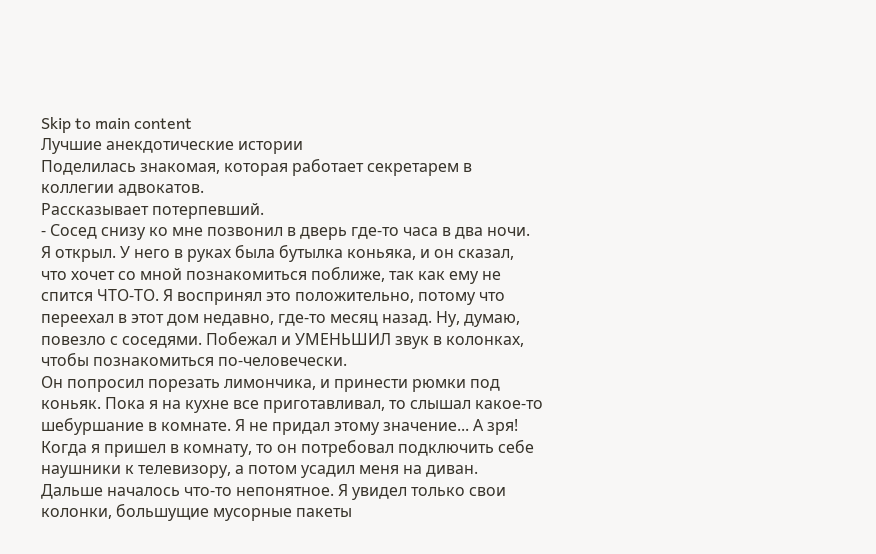Skip to main content
Лучшие анекдотические истории
Поделилась знакомая, которая работает секретарем в коллегии адвокатов.
Рассказывает потерпевший.
- Сосед снизу ко мне позвонил в дверь где-то часа в два ночи. Я открыл. У него в руках была бутылка коньяка, и он сказал, что хочет со мной познакомиться поближе, так как ему не спится ЧТО-ТО. Я воспринял это положительно, потому что переехал в этот дом недавно, где-то месяц назад. Ну, думаю, повезло с соседями. Побежал и УМЕНЬШИЛ звук в колонках, чтобы познакомиться по-человечески.
Он попросил порезать лимончика, и принести рюмки под коньяк. Пока я на кухне все приготавливал, то слышал какое-то шебуршание в комнате. Я не придал этому значение... А зря!
Когда я пришел в комнату, то он потребовал подключить себе наушники к телевизору, а потом усадил меня на диван.
Дальше началось что-то непонятное. Я увидел только свои колонки, большущие мусорные пакеты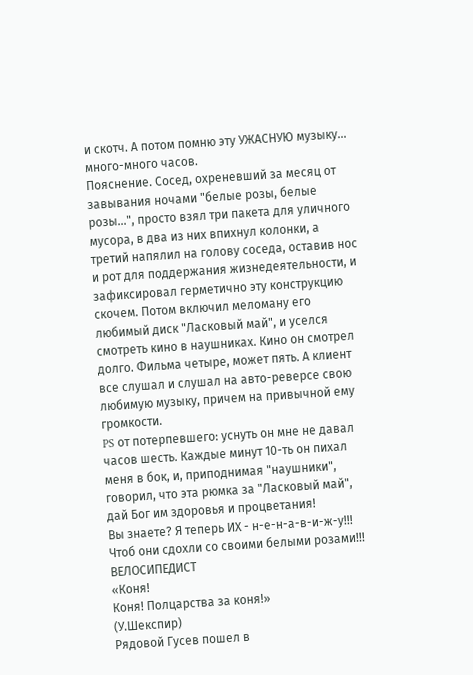и скотч. А потом помню эту УЖАСНУЮ музыку... много-много часов.
Пояснение. Сосед, охреневший за месяц от завывания ночами "белые розы, белые розы...", просто взял три пакета для уличного мусора, в два из них впихнул колонки, а третий напялил на голову соседа, оставив нос и рот для поддержания жизнедеятельности, и зафиксировал герметично эту конструкцию скочем. Потом включил меломану его любимый диск "Ласковый май", и уселся смотреть кино в наушниках. Кино он смотрел долго. Фильма четыре, может пять. А клиент все слушал и слушал на авто-реверсе свою любимую музыку, причем на привычной ему громкости.
PS от потерпевшего: уснуть он мне не давал часов шесть. Каждые минут 10-ть он пихал меня в бок, и, приподнимая "наушники", говорил, что эта рюмка за "Ласковый май", дай Бог им здоровья и процветания!
Вы знаете? Я теперь ИХ - н-е-н-а-в-и-ж-у!!! Чтоб они сдохли со своими белыми розами!!!
ВЕЛОСИПЕДИСТ
«Коня!
Коня! Полцарства за коня!»
(У.Шекспир)
Рядовой Гусев пошел в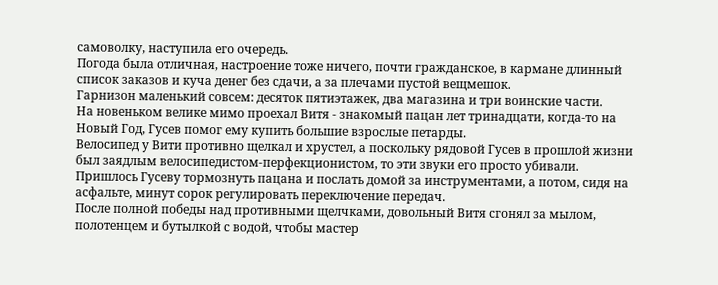самоволку, наступила его очередь.
Погода была отличная, настроение тоже ничего, почти гражданское, в кармане длинный список заказов и куча денег без сдачи, а за плечами пустой вещмешок.
Гарнизон маленький совсем: десяток пятиэтажек, два магазина и три воинские части.
На новеньком велике мимо проехал Витя - знакомый пацан лет тринадцати, когда-то на Новый Год, Гусев помог ему купить большие взрослые петарды.
Велосипед у Вити противно щелкал и хрустел, а поскольку рядовой Гусев в прошлой жизни был заядлым велосипедистом-перфекционистом, то эти звуки его просто убивали.
Пришлось Гусеву тормознуть пацана и послать домой за инструментами, а потом, сидя на асфальте, минут сорок регулировать переключение передач.
После полной победы над противными щелчками, довольный Витя сгонял за мылом, полотенцем и бутылкой с водой, чтобы мастер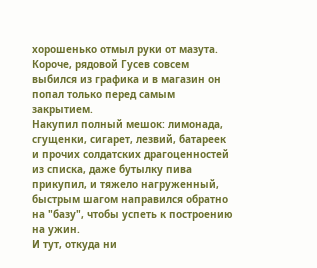хорошенько отмыл руки от мазута.
Короче, рядовой Гусев совсем выбился из графика и в магазин он попал только перед самым закрытием.
Накупил полный мешок: лимонада, сгущенки, сигарет, лезвий, батареек и прочих солдатских драгоценностей из списка, даже бутылку пива прикупил, и тяжело нагруженный, быстрым шагом направился обратно на "базу", чтобы успеть к построению на ужин.
И тут, откуда ни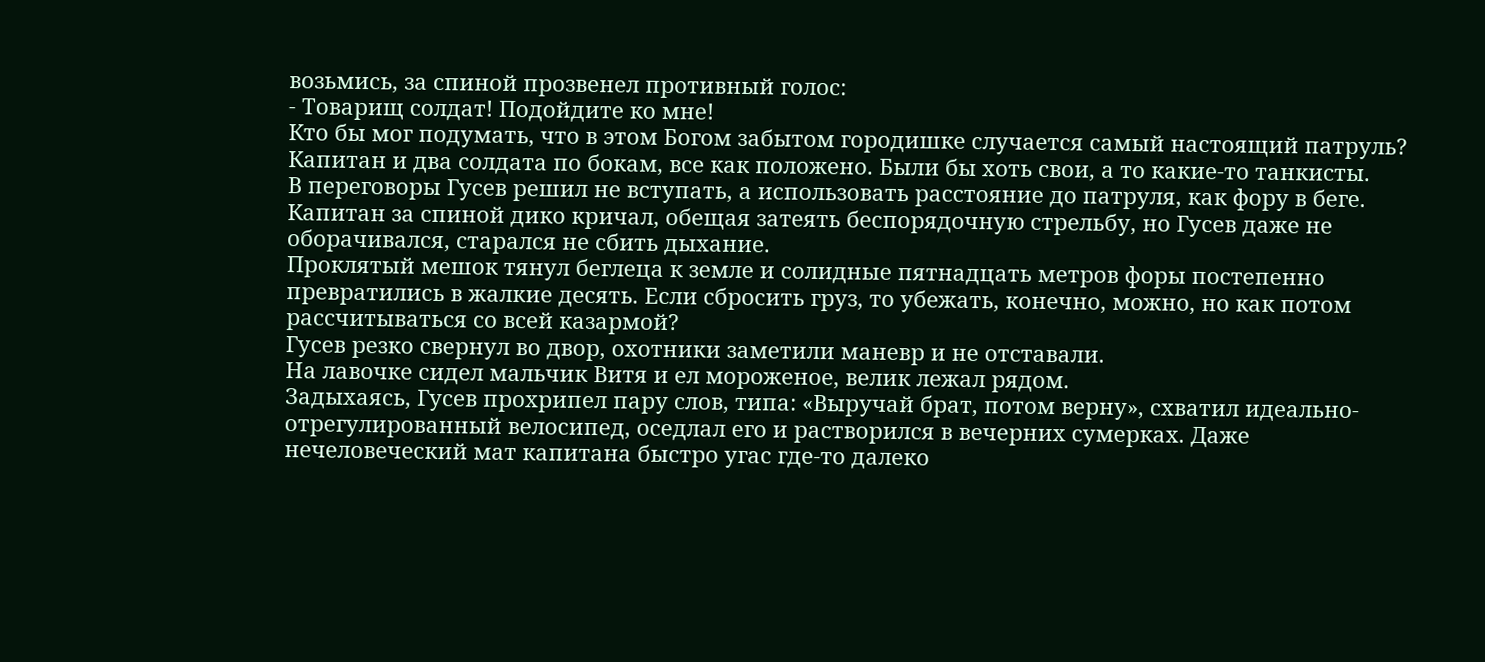возьмись, за спиной прозвенел противный голос:
- Товарищ солдат! Подойдите ко мне!
Кто бы мог подумать, что в этом Богом забытом городишке случается самый настоящий патруль?
Капитан и два солдата по бокам, все как положено. Были бы хоть свои, а то какие-то танкисты.
В переговоры Гусев решил не вступать, а использовать расстояние до патруля, как фору в беге.
Капитан за спиной дико кричал, обещая затеять беспорядочную стрельбу, но Гусев даже не оборачивался, старался не сбить дыхание.
Проклятый мешок тянул беглеца к земле и солидные пятнадцать метров форы постепенно превратились в жалкие десять. Если сбросить груз, то убежать, конечно, можно, но как потом рассчитываться со всей казармой?
Гусев резко свернул во двор, охотники заметили маневр и не отставали.
На лавочке сидел мальчик Витя и ел мороженое, велик лежал рядом.
Задыхаясь, Гусев прохрипел пару слов, типа: «Выручай брат, потом верну», схватил идеально-отрегулированный велосипед, оседлал его и растворился в вечерних сумерках. Даже нечеловеческий мат капитана быстро угас где-то далеко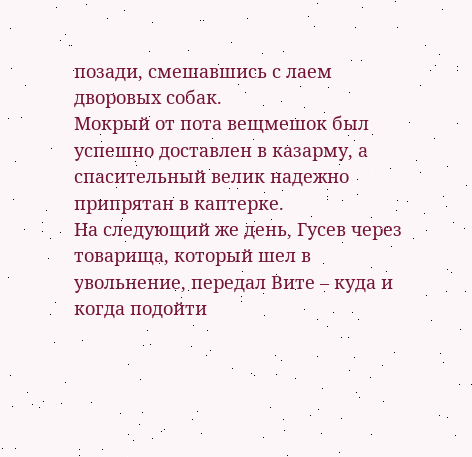позади, смешавшись с лаем дворовых собак.
Мокрый от пота вещмешок был успешно доставлен в казарму, а спасительный велик надежно припрятан в каптерке.
На следующий же день, Гусев через товарища, который шел в увольнение, передал Вите – куда и когда подойти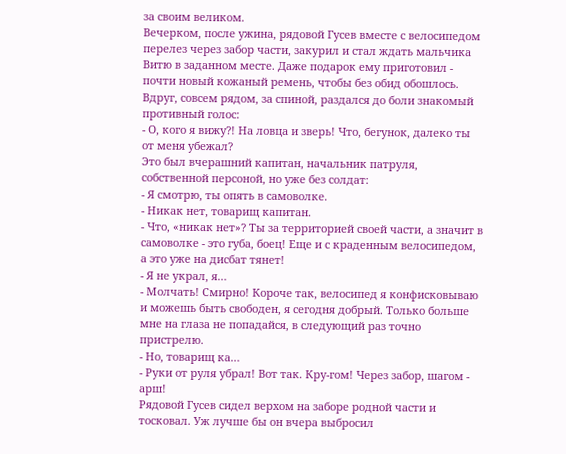за своим великом.
Вечерком, после ужина, рядовой Гусев вместе с велосипедом перелез через забор части, закурил и стал ждать мальчика Витю в заданном месте. Даже подарок ему приготовил - почти новый кожаный ремень, чтобы без обид обошлось.
Вдруг, совсем рядом, за спиной, раздался до боли знакомый противный голос:
- О, кого я вижу?! На ловца и зверь! Что, бегунок, далеко ты от меня убежал?
Это был вчерашний капитан, начальник патруля, собственной персоной, но уже без солдат:
- Я смотрю, ты опять в самоволке.
- Никак нет, товарищ капитан.
- Что, «никак нет»? Ты за территорией своей части, а значит в самоволке - это губа, боец! Еще и с краденным велосипедом, а это уже на дисбат тянет!
- Я не украл, я…
- Молчать! Смирно! Короче так, велосипед я конфисковываю и можешь быть свободен, я сегодня добрый. Только больше мне на глаза не попадайся, в следующий раз точно пристрелю.
- Но, товарищ ка…
- Руки от руля убрал! Вот так. Кру-гом! Через забор, шагом - арш!
Рядовой Гусев сидел верхом на заборе родной части и тосковал. Уж лучше бы он вчера выбросил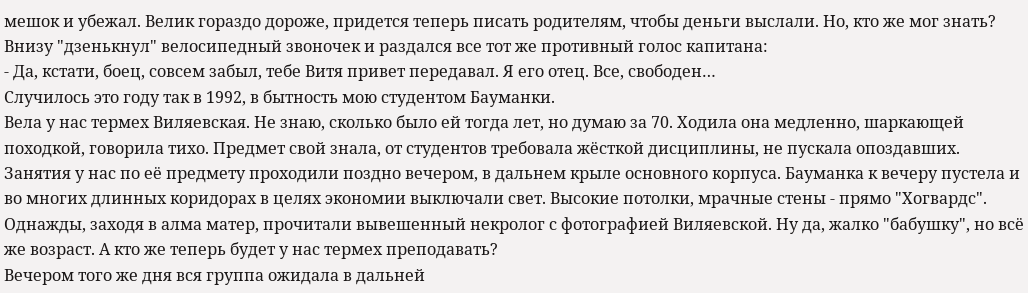мешок и убежал. Велик гораздо дороже, придется теперь писать родителям, чтобы деньги выслали. Но, кто же мог знать?
Внизу "дзенькнул" велосипедный звоночек и раздался все тот же противный голос капитана:
- Да, кстати, боец, совсем забыл, тебе Витя привет передавал. Я его отец. Все, свободен…
Случилось это году так в 1992, в бытность мою студентом Бауманки.
Вела у нас термех Виляевская. Не знаю, сколько было ей тогда лет, но думаю за 70. Ходила она медленно, шаркающей походкой, говорила тихо. Предмет свой знала, от студентов требовала жёсткой дисциплины, не пускала опоздавших.
Занятия у нас по её предмету проходили поздно вечером, в дальнем крыле основного корпуса. Бауманка к вечеру пустела и во многих длинных коридорах в целях экономии выключали свет. Высокие потолки, мрачные стены - прямо "Хогвардс".
Однажды, заходя в алма матер, прочитали вывешенный некролог с фотографией Виляевской. Ну да, жалко "бабушку", но всё же возраст. А кто же теперь будет у нас термех преподавать?
Вечером того же дня вся группа ожидала в дальней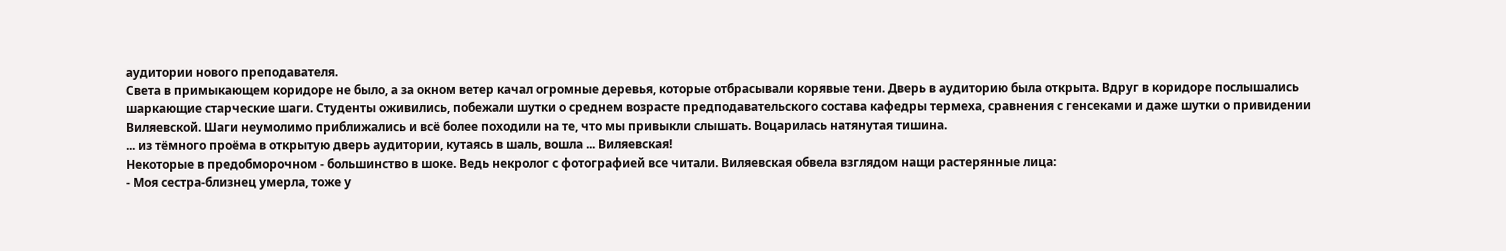аудитории нового преподавателя.
Света в примыкающем коридоре не было, а за окном ветер качал огромные деревья, которые отбрасывали корявые тени. Дверь в аудиторию была открыта. Вдруг в коридоре послышались шаркающие старческие шаги. Студенты оживились, побежали шутки о среднем возрасте предподавательского состава кафедры термеха, сравнения с генсеками и даже шутки о привидении Виляевской. Шаги неумолимо приближались и всё более походили на те, что мы привыкли слышать. Воцарилась натянутая тишина.
... из тёмного проёма в открытую дверь аудитории, кутаясь в шаль, вошла ... Виляевская!
Некоторые в предобморочном - большинство в шоке. Ведь некролог с фотографией все читали. Виляевская обвела взглядом нащи растерянные лица:
- Моя сестра-близнец умерла, тоже у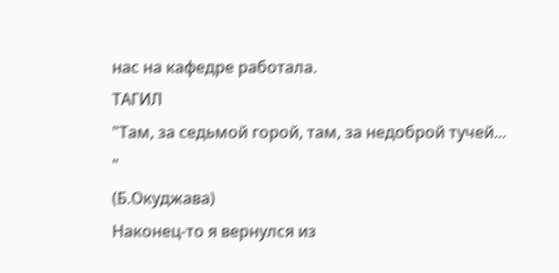нас на кафедре работала.
ТАГИЛ
"Там, за седьмой горой, там, за недоброй тучей...
"
(Б.Окуджава)
Наконец-то я вернулся из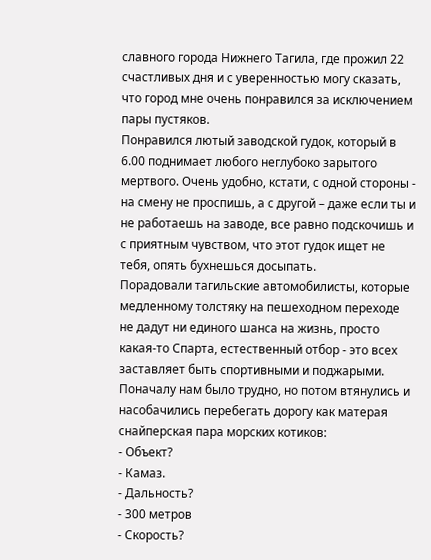славного города Нижнего Тагила, где прожил 22 счастливых дня и с уверенностью могу сказать, что город мне очень понравился за исключением пары пустяков.
Понравился лютый заводской гудок, который в 6.00 поднимает любого неглубоко зарытого мертвого. Очень удобно, кстати, с одной стороны - на смену не проспишь, а с другой – даже если ты и не работаешь на заводе, все равно подскочишь и с приятным чувством, что этот гудок ищет не тебя, опять бухнешься досыпать.
Порадовали тагильские автомобилисты, которые медленному толстяку на пешеходном переходе не дадут ни единого шанса на жизнь, просто какая-то Спарта, естественный отбор - это всех заставляет быть спортивными и поджарыми. Поначалу нам было трудно, но потом втянулись и насобачились перебегать дорогу как матерая снайперская пара морских котиков:
- Объект?
- Камаз.
- Дальность?
- 300 метров
- Скорость?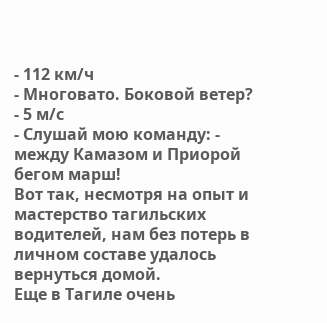- 112 км/ч
- Многовато. Боковой ветер?
- 5 м/с
- Слушай мою команду: - между Камазом и Приорой бегом марш!
Вот так, несмотря на опыт и мастерство тагильских водителей, нам без потерь в личном составе удалось вернуться домой.
Еще в Тагиле очень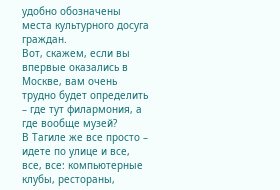удобно обозначены места культурного досуга граждан.
Вот, скажем, если вы впервые оказались в Москве, вам очень трудно будет определить – где тут филармония, а где вообще музей?
В Тагиле же все просто – идете по улице и все, все, все: компьютерные клубы, рестораны,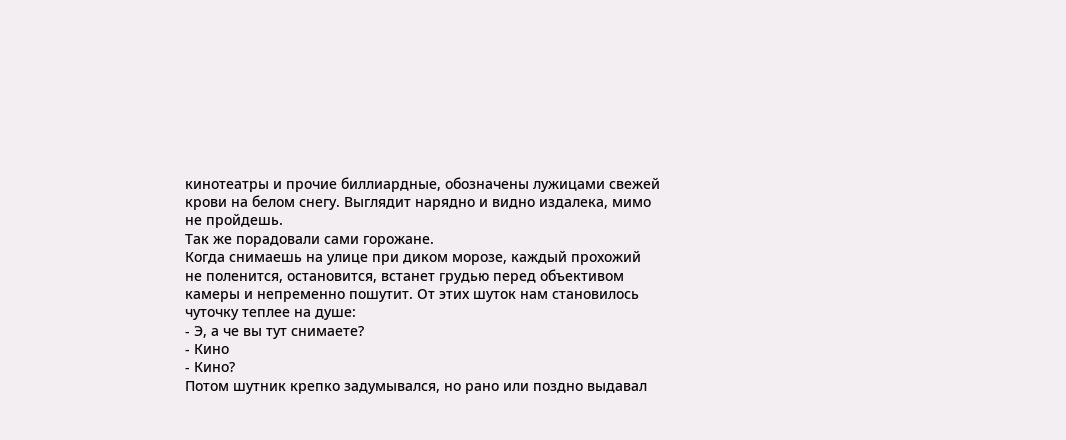кинотеатры и прочие биллиардные, обозначены лужицами свежей крови на белом снегу. Выглядит нарядно и видно издалека, мимо не пройдешь.
Так же порадовали сами горожане.
Когда снимаешь на улице при диком морозе, каждый прохожий не поленится, остановится, встанет грудью перед объективом камеры и непременно пошутит. От этих шуток нам становилось чуточку теплее на душе:
- Э, а че вы тут снимаете?
- Кино
- Кино?
Потом шутник крепко задумывался, но рано или поздно выдавал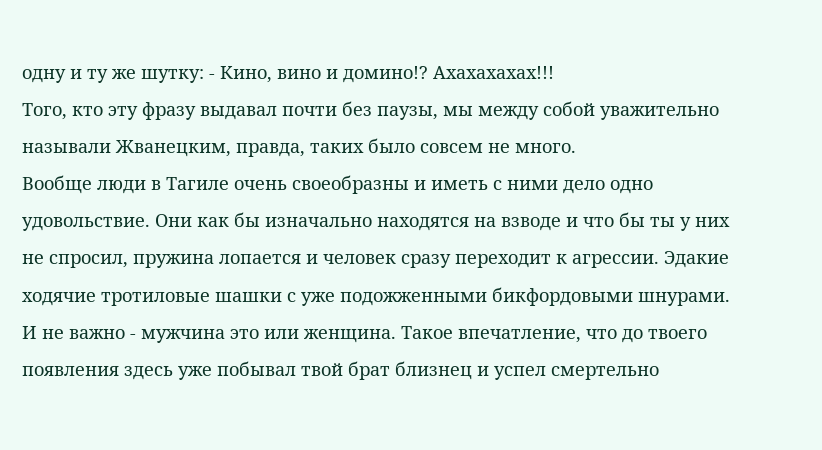одну и ту же шутку: - Кино, вино и домино!? Ахахахахах!!!
Того, кто эту фразу выдавал почти без паузы, мы между собой уважительно называли Жванецким, правда, таких было совсем не много.
Вообще люди в Тагиле очень своеобразны и иметь с ними дело одно удовольствие. Они как бы изначально находятся на взводе и что бы ты у них не спросил, пружина лопается и человек сразу переходит к агрессии. Эдакие ходячие тротиловые шашки с уже подожженными бикфордовыми шнурами. И не важно - мужчина это или женщина. Такое впечатление, что до твоего появления здесь уже побывал твой брат близнец и успел смертельно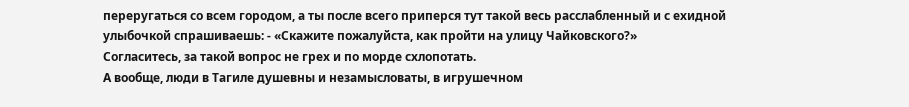переругаться со всем городом, а ты после всего приперся тут такой весь расслабленный и с ехидной улыбочкой спрашиваешь: - «Скажите пожалуйста, как пройти на улицу Чайковского?»
Согласитесь, за такой вопрос не грех и по морде схлопотать.
А вообще, люди в Тагиле душевны и незамысловаты, в игрушечном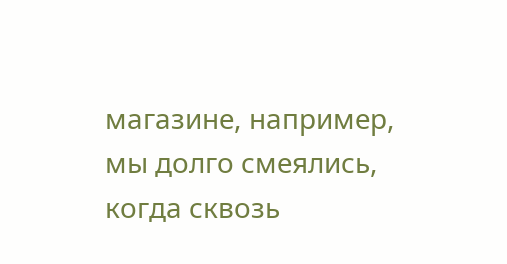магазине, например, мы долго смеялись, когда сквозь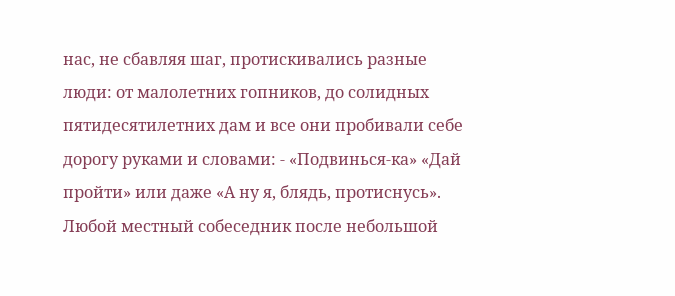нас, не сбавляя шаг, протискивались разные люди: от малолетних гопников, до солидных пятидесятилетних дам и все они пробивали себе дорогу руками и словами: - «Подвинься-ка» «Дай пройти» или даже «А ну я, блядь, протиснусь».
Любой местный собеседник после небольшой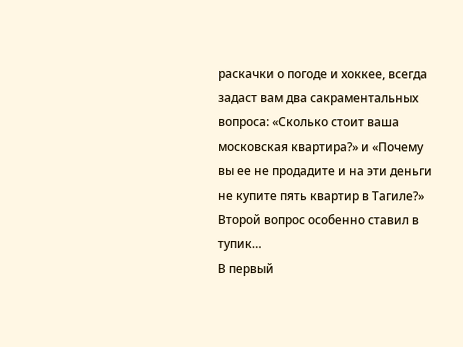раскачки о погоде и хоккее, всегда задаст вам два сакраментальных вопроса: «Сколько стоит ваша московская квартира?» и «Почему вы ее не продадите и на эти деньги не купите пять квартир в Тагиле?»
Второй вопрос особенно ставил в тупик…
В первый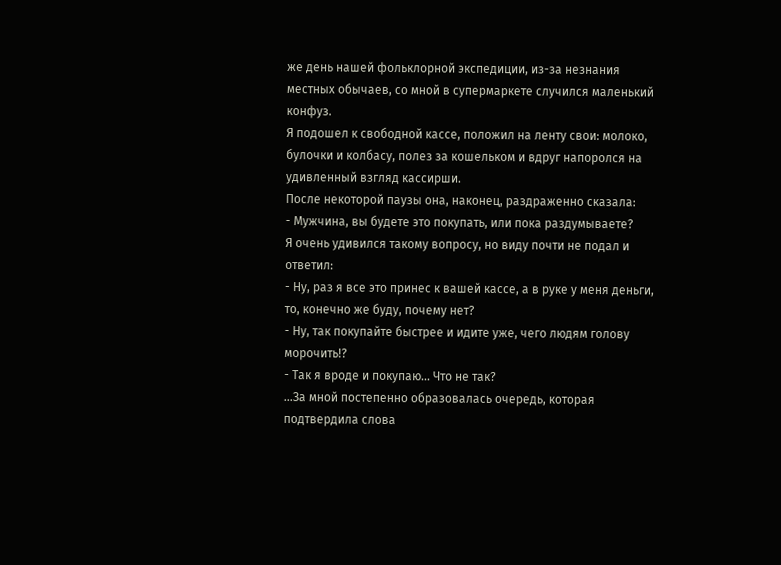же день нашей фольклорной экспедиции, из-за незнания местных обычаев, со мной в супермаркете случился маленький конфуз.
Я подошел к свободной кассе, положил на ленту свои: молоко, булочки и колбасу, полез за кошельком и вдруг напоролся на удивленный взгляд кассирши.
После некоторой паузы она, наконец, раздраженно сказала:
- Мужчина, вы будете это покупать, или пока раздумываете?
Я очень удивился такому вопросу, но виду почти не подал и ответил:
- Ну, раз я все это принес к вашей кассе, а в руке у меня деньги, то, конечно же буду, почему нет?
- Ну, так покупайте быстрее и идите уже, чего людям голову морочить!?
- Так я вроде и покупаю… Что не так?
…За мной постепенно образовалась очередь, которая подтвердила слова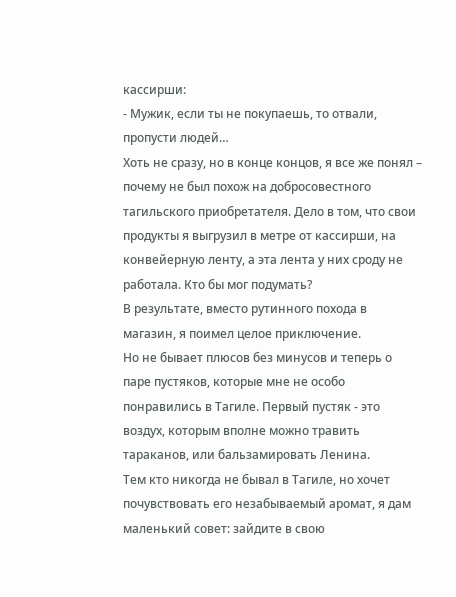кассирши:
- Мужик, если ты не покупаешь, то отвали, пропусти людей…
Хоть не сразу, но в конце концов, я все же понял – почему не был похож на добросовестного тагильского приобретателя. Дело в том, что свои продукты я выгрузил в метре от кассирши, на конвейерную ленту, а эта лента у них сроду не работала. Кто бы мог подумать?
В результате, вместо рутинного похода в магазин, я поимел целое приключение.
Но не бывает плюсов без минусов и теперь о паре пустяков, которые мне не особо понравились в Тагиле. Первый пустяк - это воздух, которым вполне можно травить тараканов, или бальзамировать Ленина.
Тем кто никогда не бывал в Тагиле, но хочет почувствовать его незабываемый аромат, я дам маленький совет: зайдите в свою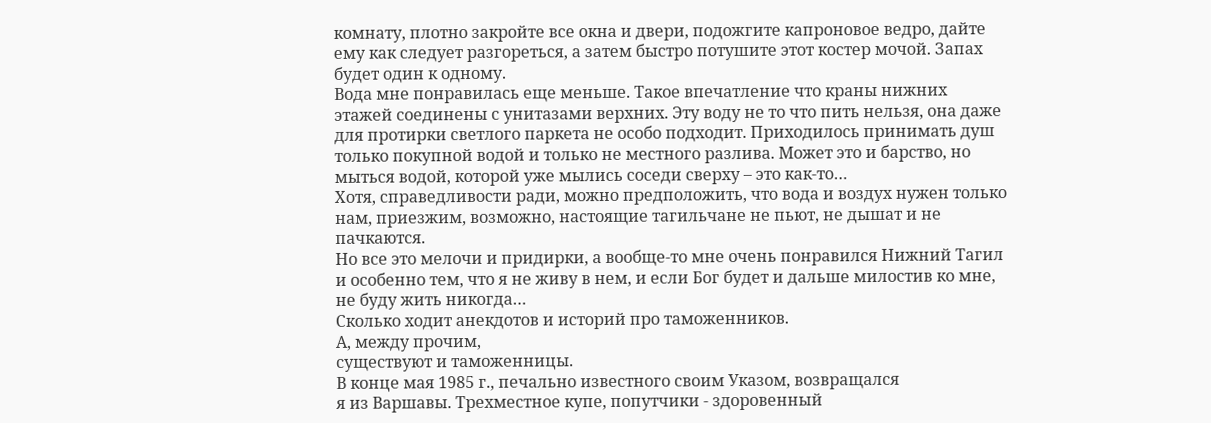комнату, плотно закройте все окна и двери, подожгите капроновое ведро, дайте ему как следует разгореться, а затем быстро потушите этот костер мочой. Запах будет один к одному.
Вода мне понравилась еще меньше. Такое впечатление что краны нижних этажей соединены с унитазами верхних. Эту воду не то что пить нельзя, она даже для протирки светлого паркета не особо подходит. Приходилось принимать душ только покупной водой и только не местного разлива. Может это и барство, но мыться водой, которой уже мылись соседи сверху – это как-то…
Хотя, справедливости ради, можно предположить, что вода и воздух нужен только нам, приезжим, возможно, настоящие тагильчане не пьют, не дышат и не пачкаются.
Но все это мелочи и придирки, а вообще-то мне очень понравился Нижний Тагил и особенно тем, что я не живу в нем, и если Бог будет и дальше милостив ко мне, не буду жить никогда…
Сколько ходит анекдотов и историй про таможенников.
А, между прочим,
существуют и таможенницы.
В конце мая 1985 г., печально известного своим Указом, возвращался
я из Варшавы. Трехместное купе, попутчики - здоровенный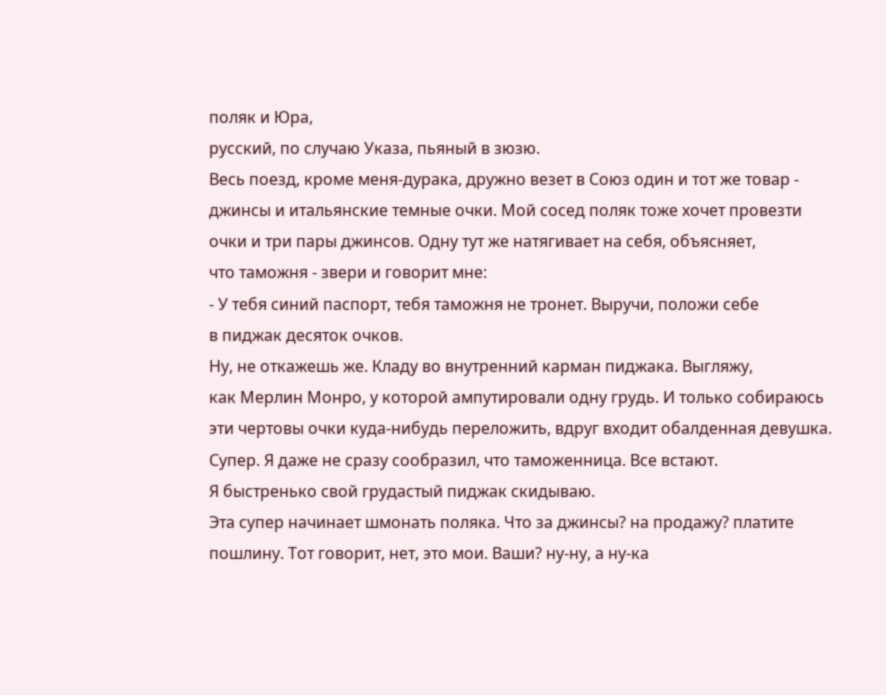поляк и Юра,
русский, по случаю Указа, пьяный в зюзю.
Весь поезд, кроме меня-дурака, дружно везет в Союз один и тот же товар -
джинсы и итальянские темные очки. Мой сосед поляк тоже хочет провезти
очки и три пары джинсов. Одну тут же натягивает на себя, объясняет,
что таможня - звери и говорит мне:
- У тебя синий паспорт, тебя таможня не тронет. Выручи, положи себе
в пиджак десяток очков.
Ну, не откажешь же. Кладу во внутренний карман пиджака. Выгляжу,
как Мерлин Монро, у которой ампутировали одну грудь. И только собираюсь
эти чертовы очки куда-нибудь переложить, вдруг входит обалденная девушка.
Супер. Я даже не сразу сообразил, что таможенница. Все встают.
Я быстренько свой грудастый пиджак скидываю.
Эта супер начинает шмонать поляка. Что за джинсы? на продажу? платите
пошлину. Тот говорит, нет, это мои. Ваши? ну-ну, а ну-ка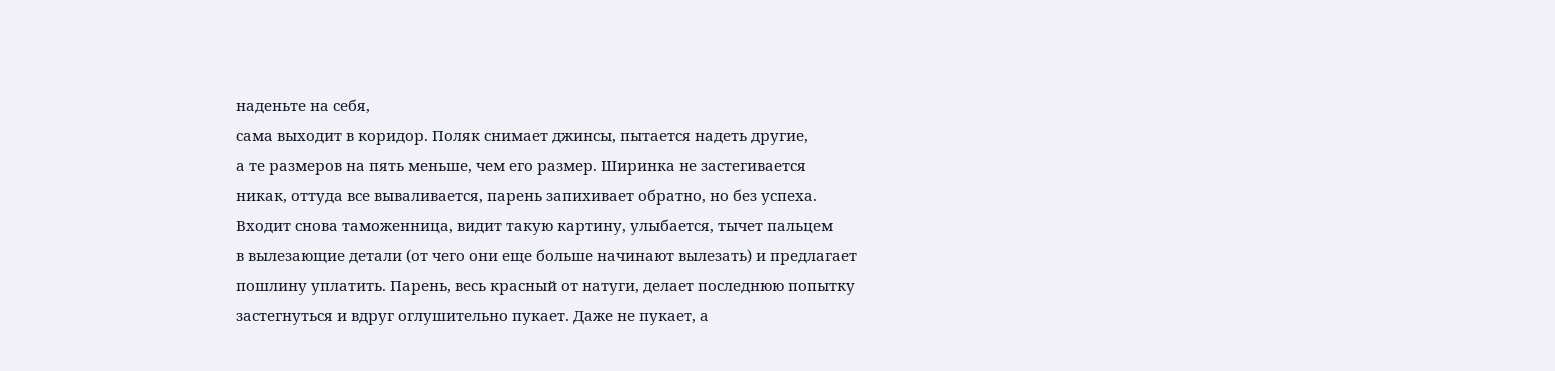наденьте на себя,
сама выходит в коридор. Поляк снимает джинсы, пытается надеть другие,
а те размеров на пять меньше, чем его размер. Ширинка не застегивается
никак, оттуда все вываливается, парень запихивает обратно, но без успеха.
Входит снова таможенница, видит такую картину, улыбается, тычет пальцем
в вылезающие детали (от чего они еще больше начинают вылезать) и предлагает
пошлину уплатить. Парень, весь красный от натуги, делает последнюю попытку
застегнуться и вдруг оглушительно пукает. Даже не пукает, а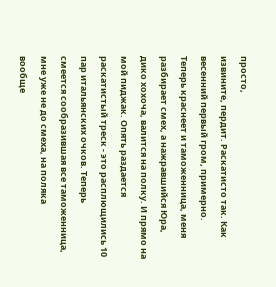просто,
извините, пердит. Раскатисто так. Как весенний первый гром, примерно.
Теперь краснеет и таможенница, меня разбирает смех, а нажравшийся Юра,
дико хохоча, валится на полку. И прямо на мой пиджак. Опять раздается
раскатистый треск - это расплющились 10 пар итальянских очков. Теперь
смеется сообразившая все таможенница, мне уже не до смеха, на поляка
вообще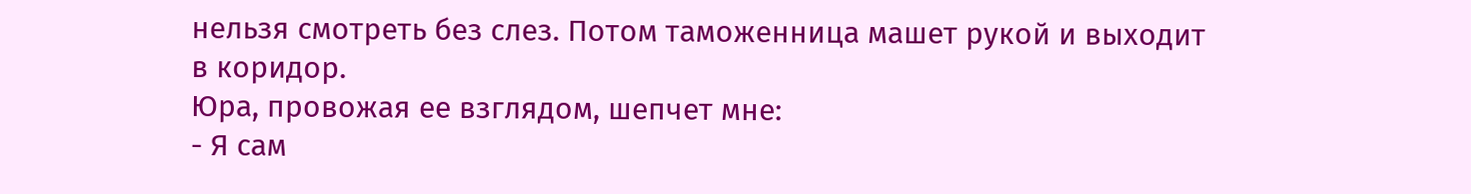нельзя смотреть без слез. Потом таможенница машет рукой и выходит
в коридор.
Юра, провожая ее взглядом, шепчет мне:
- Я сам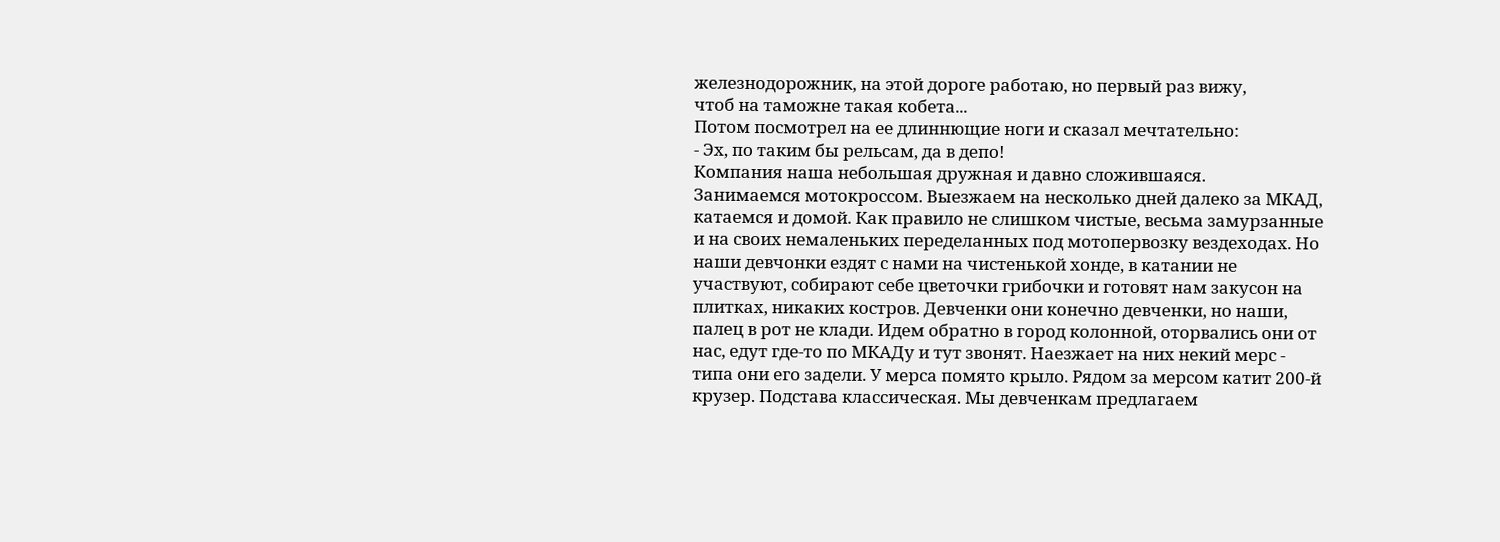железнодорожник, на этой дороге работаю, но первый раз вижу,
чтоб на таможне такая кобета...
Потом посмотрел на ее длиннющие ноги и сказал мечтательно:
- Эх, по таким бы рельсам, да в депо!
Компания наша небольшая дружная и давно сложившаяся.
Занимаемся мотокроссом. Выезжаем на несколько дней далеко за МКАД, катаемся и домой. Как правило не слишком чистые, весьма замурзанные и на своих немаленьких переделанных под мотопервозку вездеходах. Но наши девчонки ездят с нами на чистенькой хонде, в катании не участвуют, собирают себе цветочки грибочки и готовят нам закусон на плитках, никаких костров. Девченки они конечно девченки, но наши, палец в рот не клади. Идем обратно в город колонной, оторвались они от нас, едут где-то по МКАДу и тут звонят. Наезжает на них некий мерс - типа они его задели. У мерса помято крыло. Рядом за мерсом катит 200-й крузер. Подстава классическая. Мы девченкам предлагаем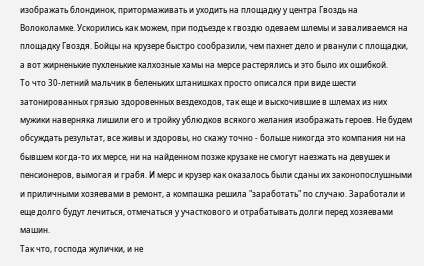изображать блондинок, притормаживать и уходить на площадку у центра Гвоздь на Волоколамке. Ускорились как можем, при подъезде к гвоздю одеваем шлемы и заваливаемся на площадку Гвоздя. Бойцы на крузере быстро сообразили, чем пахнет дело и рванули с площадки, а вот жирненькие пухленькие калхозные хамы на мерсе растерялись и это было их ошибкой.
То что 30-летний мальчик в беленьких штанишках просто описался при виде шести затонированных грязью здоровенных вездеходов, так еще и выскочившие в шлемах из них мужики наверняка лишили его и тройку ублюдков всякого желания изображать героев. Не будем обсуждать результат, все живы и здоровы, но скажу точно - больше никогда это компания ни на бывшем когда-то их мерсе, ни на найденном позже крузаке не смогут наезжать на девушек и пенсионеров, вымогая и грабя. И мерс и крузер как оказалось были сданы их законопослушными и приличными хозяевами в ремонт, а компашка решила "заработать" по случаю. Заработали и еще долго будут лечиться, отмечаться у участкового и отрабатывать долги перед хозяевами машин.
Так что, господа жулички, и не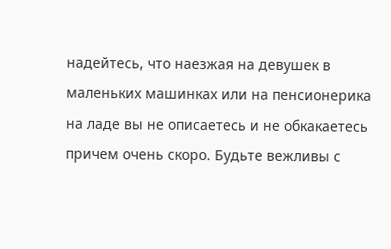надейтесь, что наезжая на девушек в маленьких машинках или на пенсионерика на ладе вы не описаетесь и не обкакаетесь причем очень скоро. Будьте вежливы с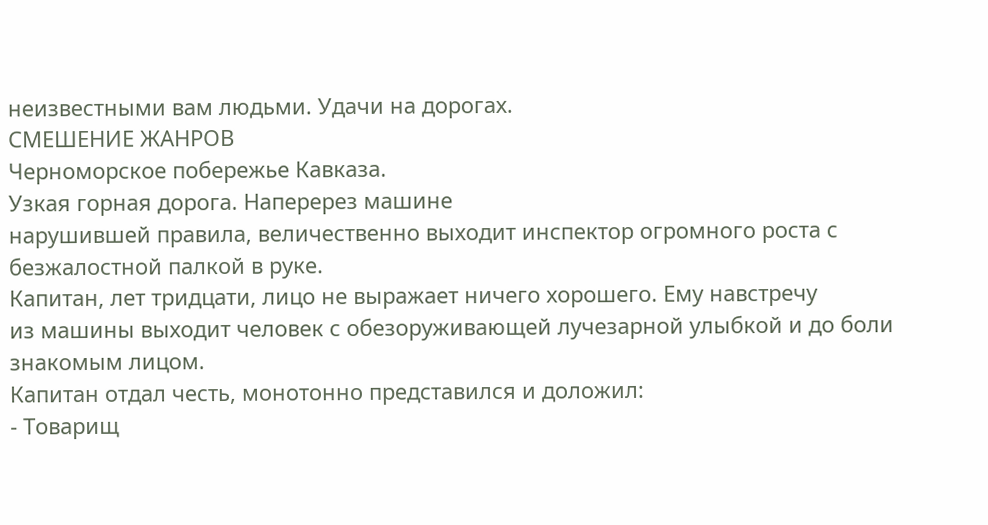неизвестными вам людьми. Удачи на дорогах.
СМЕШЕНИЕ ЖАНРОВ
Черноморское побережье Кавказа.
Узкая горная дорога. Наперерез машине
нарушившей правила, величественно выходит инспектор огромного роста с
безжалостной палкой в руке.
Капитан, лет тридцати, лицо не выражает ничего хорошего. Ему навстречу
из машины выходит человек с обезоруживающей лучезарной улыбкой и до боли
знакомым лицом.
Капитан отдал честь, монотонно представился и доложил:
- Товарищ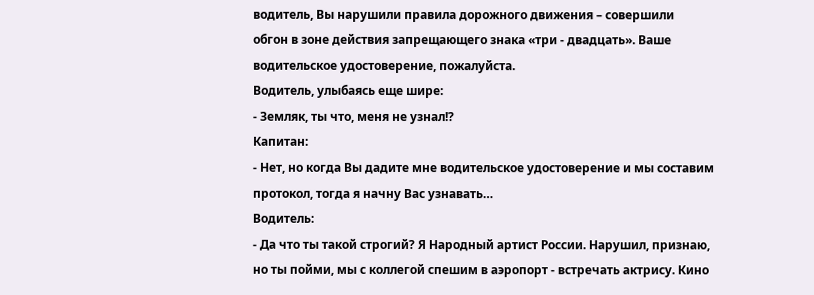водитель, Вы нарушили правила дорожного движения – совершили
обгон в зоне действия запрещающего знака «три - двадцать». Ваше
водительское удостоверение, пожалуйста.
Водитель, улыбаясь еще шире:
- Земляк, ты что, меня не узнал!?
Капитан:
- Нет, но когда Вы дадите мне водительское удостоверение и мы составим
протокол, тогда я начну Вас узнавать…
Водитель:
- Да что ты такой строгий? Я Народный артист России. Нарушил, признаю,
но ты пойми, мы с коллегой спешим в аэропорт - встречать актрису. Кино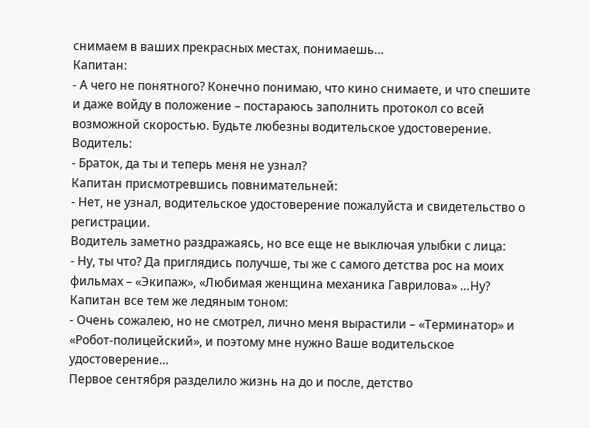снимаем в ваших прекрасных местах, понимаешь…
Капитан:
- А чего не понятного? Конечно понимаю, что кино снимаете, и что спешите
и даже войду в положение – постараюсь заполнить протокол со всей
возможной скоростью. Будьте любезны водительское удостоверение.
Водитель:
- Браток, да ты и теперь меня не узнал?
Капитан присмотревшись повнимательней:
- Нет, не узнал, водительское удостоверение пожалуйста и свидетельство о
регистрации.
Водитель заметно раздражаясь, но все еще не выключая улыбки с лица:
- Ну, ты что? Да приглядись получше, ты же с самого детства рос на моих
фильмах – «Экипаж», «Любимая женщина механика Гаврилова» …Ну?
Капитан все тем же ледяным тоном:
- Очень сожалею, но не смотрел, лично меня вырастили – «Терминатор» и
«Робот-полицейский», и поэтому мне нужно Ваше водительское
удостоверение…
Первое сентября разделило жизнь на до и после, детство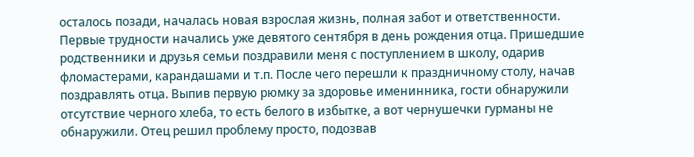осталось позади, началась новая взрослая жизнь, полная забот и ответственности.
Первые трудности начались уже девятого сентября в день рождения отца. Пришедшие родственники и друзья семьи поздравили меня с поступлением в школу, одарив фломастерами, карандашами и т.п. После чего перешли к праздничному столу, начав поздравлять отца. Выпив первую рюмку за здоровье именинника, гости обнаружили отсутствие черного хлеба, то есть белого в избытке, а вот чернушечки гурманы не обнаружили. Отец решил проблему просто, подозвав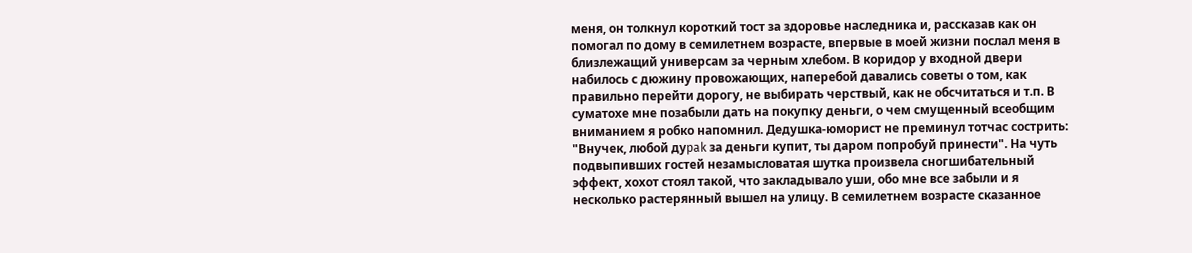меня, он толкнул короткий тост за здоровье наследника и, рассказав как он помогал по дому в семилетнем возрасте, впервые в моей жизни послал меня в близлежащий универсам за черным хлебом. В коридор у входной двери набилось с дюжину провожающих, наперебой давались советы о том, как правильно перейти дорогу, не выбирать черствый, как не обсчитаться и т.п. В суматохе мне позабыли дать на покупку деньги, о чем смущенный всеобщим вниманием я робко напомнил. Дедушка-юморист не преминул тотчас сострить: "Внучек, любой дуpak за деньги купит, ты даром попробуй принести". На чуть подвыпивших гостей незамысловатая шутка произвела сногшибательный эффект, хохот стоял такой, что закладывало уши, обо мне все забыли и я несколько растерянный вышел на улицу. В семилетнем возрасте сказанное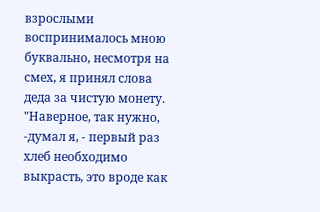взрослыми воспринималось мною буквально, несмотря на смех, я принял слова деда за чистую монету. "Наверное, так нужно, -думал я, - первый раз хлеб необходимо выкрасть, это вроде как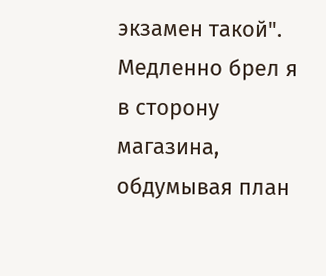экзамен такой". Медленно брел я в сторону магазина, обдумывая план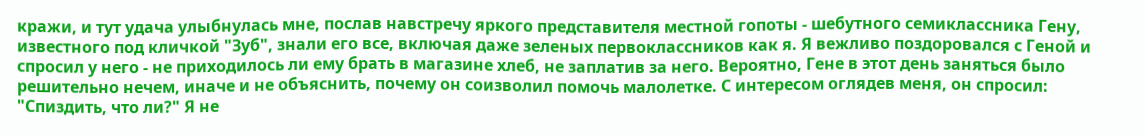кражи, и тут удача улыбнулась мне, послав навстречу яркого представителя местной гопоты - шебутного семиклассника Гену, известного под кличкой "Зуб", знали его все, включая даже зеленых первоклассников как я. Я вежливо поздоровался с Геной и спросил у него - не приходилось ли ему брать в магазине хлеб, не заплатив за него. Вероятно, Гене в этот день заняться было решительно нечем, иначе и не объяснить, почему он соизволил помочь малолетке. С интересом оглядев меня, он спросил: "Спиздить, что ли?" Я не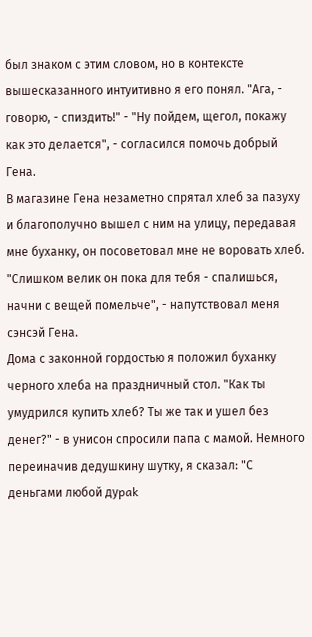был знаком с этим словом, но в контексте вышесказанного интуитивно я его понял. "Ага, - говорю, - спиздить!" - "Ну пойдем, щегол, покажу как это делается", - согласился помочь добрый Гена.
В магазине Гена незаметно спрятал хлеб за пазуху и благополучно вышел с ним на улицу, передавая мне буханку, он посоветовал мне не воровать хлеб. "Слишком велик он пока для тебя - спалишься, начни с вещей помельче", - напутствовал меня сэнсэй Гена.
Дома с законной гордостью я положил буханку черного хлеба на праздничный стол. "Как ты умудрился купить хлеб? Ты же так и ушел без денег?" - в унисон спросили папа с мамой. Немного переиначив дедушкину шутку, я сказал: "С деньгами любой дуpak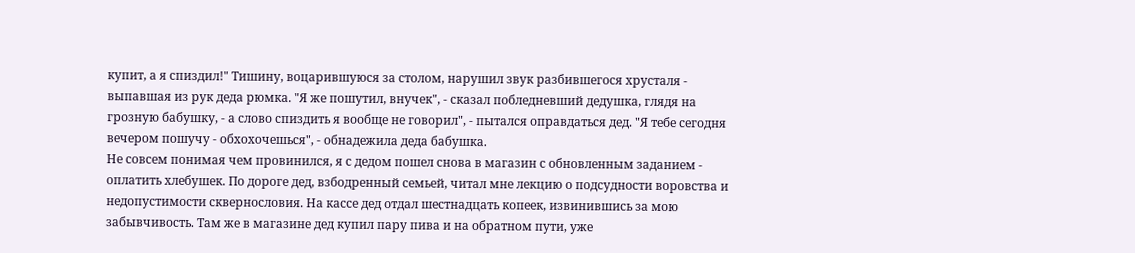купит, а я спиздил!" Тишину, воцарившуюся за столом, нарушил звук разбившегося хрусталя - выпавшая из рук деда рюмка. "Я же пошутил, внучек", - сказал побледневший дедушка, глядя на грозную бабушку, - а слово спиздить я вообще не говорил", - пытался оправдаться дед. "Я тебе сегодня вечером пошучу - обхохочешься", - обнадежила деда бабушка.
Не совсем понимая чем провинился, я с дедом пошел снова в магазин с обновленным заданием - оплатить хлебушек. По дороге дед, взбодренный семьей, читал мне лекцию о подсудности воровства и недопустимости сквернословия. На кассе дед отдал шестнадцать копеек, извинившись за мою забывчивость. Там же в магазине дед купил пару пива и на обратном пути, уже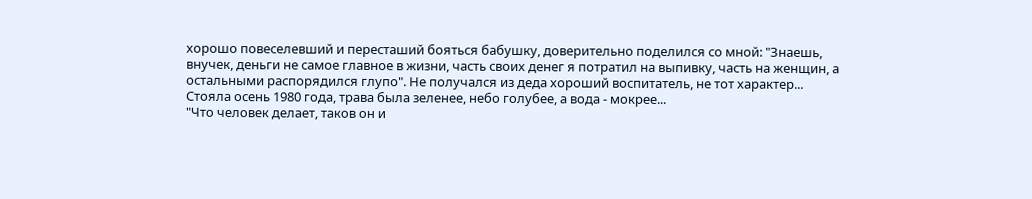хорошо повеселевший и пересташий бояться бабушку, доверительно поделился со мной: "Знаешь, внучек, деньги не самое главное в жизни, часть своих денег я потратил на выпивку, часть на женщин, а остальными распорядился глупо". Не получался из деда хороший воспитатель, не тот характер...
Стояла осень 1980 года, трава была зеленее, небо голубее, а вода - мокрее...
"Что человек делает, таков он и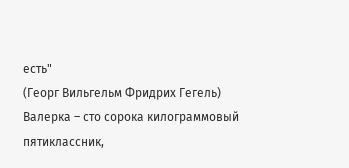есть"
(Георг Вильгельм Фридрих Гегель)
Валерка – сто сорока килограммовый пятиклассник,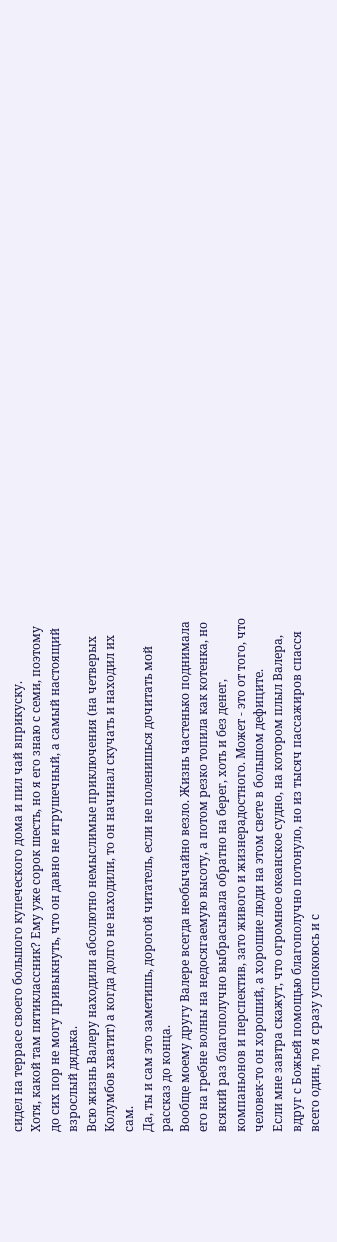сидел на террасе своего большого купеческого дома и пил чай вприкуску.
Хотя, какой там пятиклассник? Ему уже сорок шесть, но я его знаю с семи, поэтому до сих пор не могу привыкнуть, что он давно не игрушечный, а самый настоящий взрослый дядька.
Всю жизнь Валеру находили абсолютно немыслимые приключения (на четверых Колумбов хватит) а когда долго не находили, то он начинал скучать и находил их сам.
Да, ты и сам это заметишь, дорогой читатель, если не поленишься дочитать мой рассказ до конца.
Вообще моему другу Валере всегда необычайно везло. Жизнь частенько поднимала его на гребне волны на недосягаемую высоту, а потом резко топила как котенка, но всякий раз благополучно выбрасывала обратно на берег, хоть и без денег, компаньонов и перспектив, зато живого и жизнерадостного. Может - это от того, что человек-то он хороший, а хорошие люди на этом свете в большом дефиците.
Если мне завтра скажут, что огромное океанское судно, на котором плыл Валера, вдруг с Божьей помощью благополучно потонуло, но из тысяч пассажиров спасся всего один, то я сразу успокоюсь и с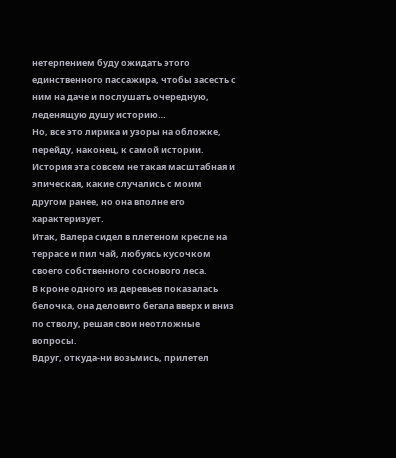нетерпением буду ожидать этого единственного пассажира, чтобы засесть с ним на даче и послушать очередную, леденящую душу историю…
Но, все это лирика и узоры на обложке, перейду, наконец, к самой истории.
История эта совсем не такая масштабная и эпическая, какие случались с моим другом ранее, но она вполне его характеризует.
Итак, Валера сидел в плетеном кресле на террасе и пил чай, любуясь кусочком своего собственного соснового леса.
В кроне одного из деревьев показалась белочка, она деловито бегала вверх и вниз по стволу, решая свои неотложные вопросы.
Вдруг, откуда-ни возьмись, прилетел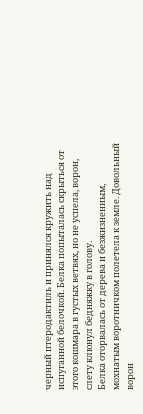черный птеродактиль и принялся кружить над испуганной белочкой. Белка попыталась скрыться от этого кошмара в густых ветвях, но не успела, ворон, слету клюнул бедняжку в голову.
Белка оторвалась от дерева и безжизненным, мохнатым воротничком полетела к земле. Довольный ворон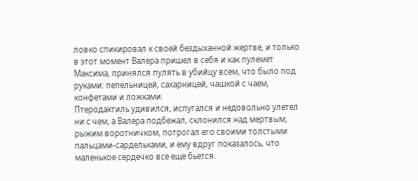ловко спикировал к своей бездыханной жертве, и только в этот момент Валера пришел в себя и как пулемет Максима, принялся пулять в убийцу всем, что было под руками: пепельницей, сахарницей, чашкой с чаем, конфетами и ложками.
Птеродактиль удивился, испугался и недовольно улетел ни с чем, а Валера подбежал, склонился над мертвым, рыжим воротничком, потрогал его своими толстыми пальцами-сардельками, и ему вдруг показалось, что маленькое сердечко все еще бьется.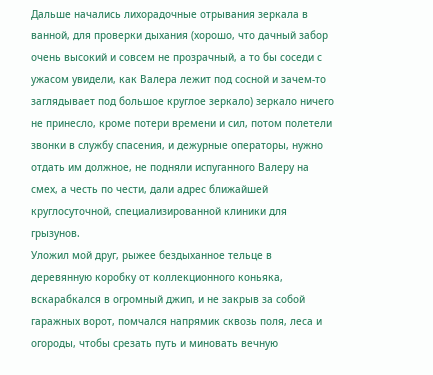Дальше начались лихорадочные отрывания зеркала в ванной, для проверки дыхания (хорошо, что дачный забор очень высокий и совсем не прозрачный, а то бы соседи с ужасом увидели, как Валера лежит под сосной и зачем-то заглядывает под большое круглое зеркало) зеркало ничего не принесло, кроме потери времени и сил, потом полетели звонки в службу спасения, и дежурные операторы, нужно отдать им должное, не подняли испуганного Валеру на смех, а честь по чести, дали адрес ближайшей круглосуточной, специализированной клиники для грызунов.
Уложил мой друг, рыжее бездыханное тельце в деревянную коробку от коллекционного коньяка, вскарабкался в огромный джип, и не закрыв за собой гаражных ворот, помчался напрямик сквозь поля, леса и огороды, чтобы срезать путь и миновать вечную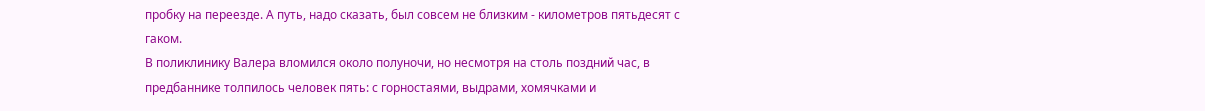пробку на переезде. А путь, надо сказать, был совсем не близким - километров пятьдесят с гаком.
В поликлинику Валера вломился около полуночи, но несмотря на столь поздний час, в предбаннике толпилось человек пять: с горностаями, выдрами, хомячками и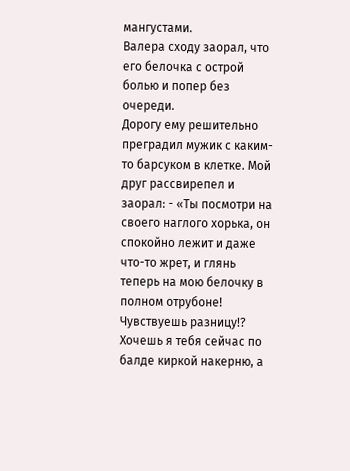мангустами.
Валера сходу заорал, что его белочка с острой болью и попер без очереди.
Дорогу ему решительно преградил мужик с каким-то барсуком в клетке. Мой друг рассвирепел и заорал: - «Ты посмотри на своего наглого хорька, он спокойно лежит и даже что-то жрет, и глянь теперь на мою белочку в полном отрубоне! Чувствуешь разницу!? Хочешь я тебя сейчас по балде киркой накерню, а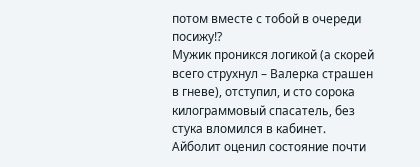потом вместе с тобой в очереди посижу!?
Мужик проникся логикой (а скорей всего струхнул – Валерка страшен в гневе), отступил, и сто сорока килограммовый спасатель, без стука вломился в кабинет.
Айболит оценил состояние почти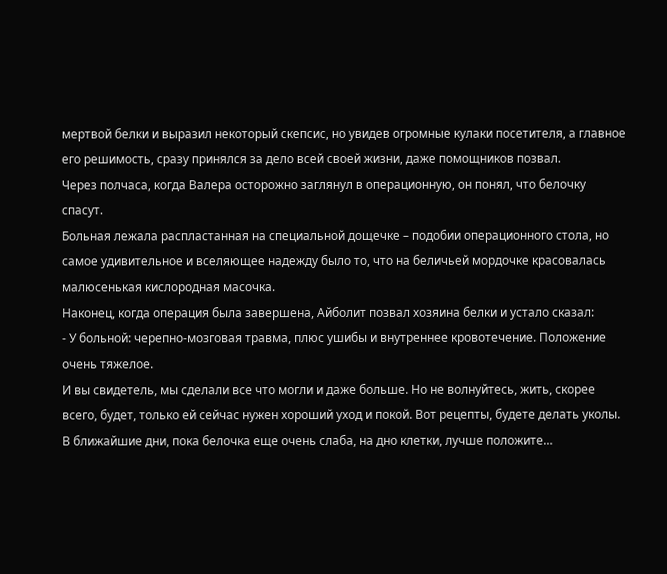мертвой белки и выразил некоторый скепсис, но увидев огромные кулаки посетителя, а главное его решимость, сразу принялся за дело всей своей жизни, даже помощников позвал.
Через полчаса, когда Валера осторожно заглянул в операционную, он понял, что белочку спасут.
Больная лежала распластанная на специальной дощечке – подобии операционного стола, но самое удивительное и вселяющее надежду было то, что на беличьей мордочке красовалась малюсенькая кислородная масочка.
Наконец, когда операция была завершена, Айболит позвал хозяина белки и устало сказал:
- У больной: черепно-мозговая травма, плюс ушибы и внутреннее кровотечение. Положение очень тяжелое.
И вы свидетель, мы сделали все что могли и даже больше. Но не волнуйтесь, жить, скорее всего, будет, только ей сейчас нужен хороший уход и покой. Вот рецепты, будете делать уколы. В ближайшие дни, пока белочка еще очень слаба, на дно клетки, лучше положите…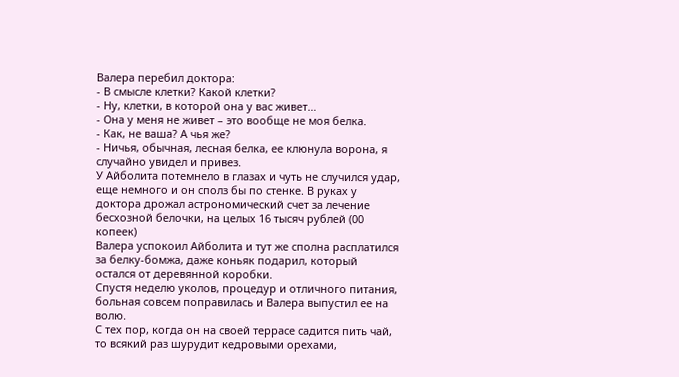Валера перебил доктора:
- В смысле клетки? Какой клетки?
- Ну, клетки, в которой она у вас живет…
- Она у меня не живет – это вообще не моя белка.
- Как, не ваша? А чья же?
- Ничья, обычная, лесная белка, ее клюнула ворона, я случайно увидел и привез.
У Айболита потемнело в глазах и чуть не случился удар, еще немного и он сполз бы по стенке. В руках у доктора дрожал астрономический счет за лечение бесхозной белочки, на целых 16 тысяч рублей (00 копеек)
Валера успокоил Айболита и тут же сполна расплатился за белку-бомжа, даже коньяк подарил, который остался от деревянной коробки.
Спустя неделю уколов, процедур и отличного питания, больная совсем поправилась и Валера выпустил ее на волю.
С тех пор, когда он на своей террасе садится пить чай, то всякий раз шурудит кедровыми орехами,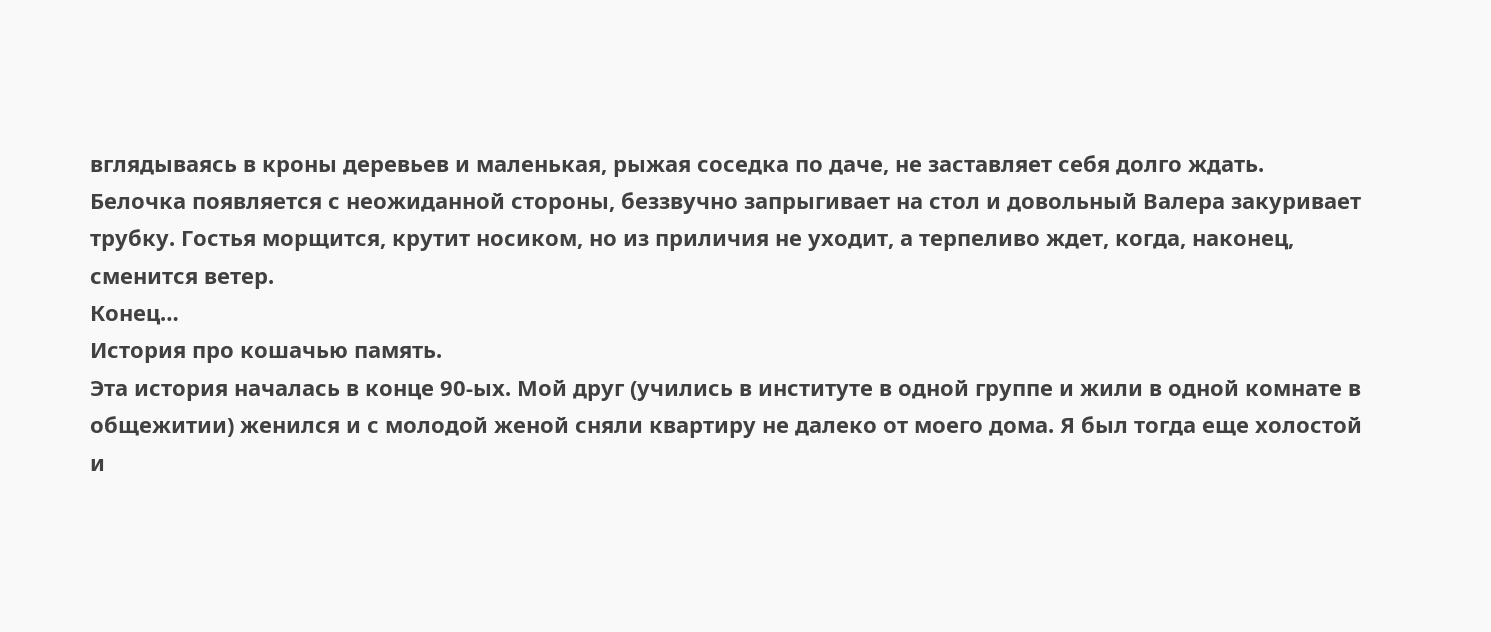вглядываясь в кроны деревьев и маленькая, рыжая соседка по даче, не заставляет себя долго ждать.
Белочка появляется с неожиданной стороны, беззвучно запрыгивает на стол и довольный Валера закуривает трубку. Гостья морщится, крутит носиком, но из приличия не уходит, а терпеливо ждет, когда, наконец, сменится ветер.
Конец…
История про кошачью память.
Эта история началась в конце 90-ых. Мой друг (учились в институте в одной группе и жили в одной комнате в общежитии) женился и с молодой женой сняли квартиру не далеко от моего дома. Я был тогда еще холостой и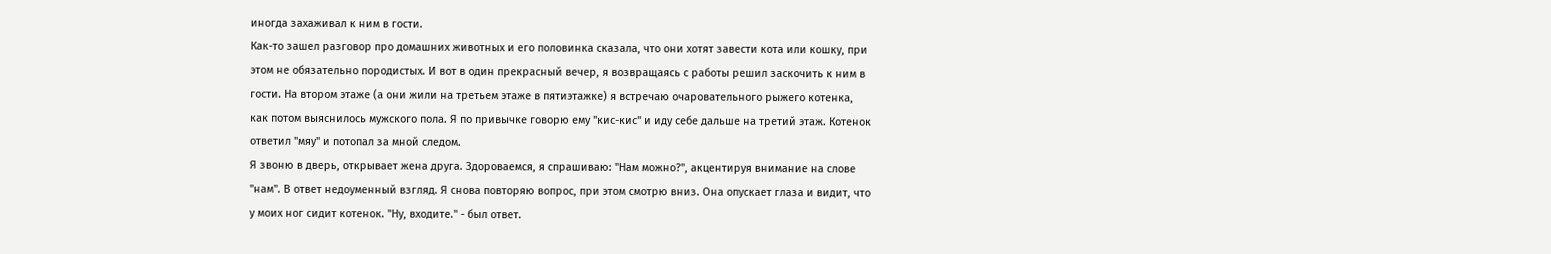иногда захаживал к ним в гости.
Как-то зашел разговор про домашних животных и его половинка сказала, что они хотят завести кота или кошку, при этом не обязательно породистых. И вот в один прекрасный вечер, я возвращаясь с работы решил заскочить к ним в гости. На втором этаже (а они жили на третьем этаже в пятиэтажке) я встречаю очаровательного рыжего котенка, как потом выяснилось мужского пола. Я по привычке говорю ему "кис-кис" и иду себе дальше на третий этаж. Котенок ответил "мяу" и потопал за мной следом.
Я звоню в дверь, открывает жена друга. Здороваемся, я спрашиваю: "Нам можно?", акцентируя внимание на слове "нам". В ответ недоуменный взгляд. Я снова повторяю вопрос, при этом смотрю вниз. Она опускает глаза и видит, что у моих ног сидит котенок. "Ну, входите." - был ответ.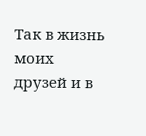Так в жизнь моих друзей и в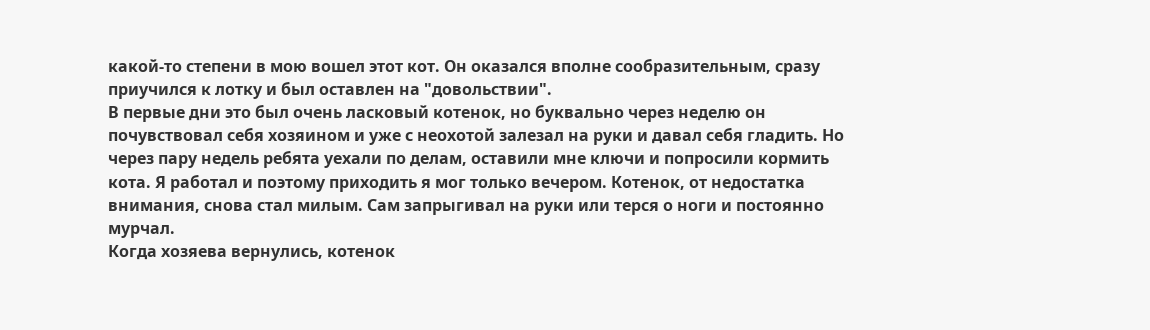какой-то степени в мою вошел этот кот. Он оказался вполне сообразительным, сразу приучился к лотку и был оставлен на "довольствии".
В первые дни это был очень ласковый котенок, но буквально через неделю он почувствовал себя хозяином и уже с неохотой залезал на руки и давал себя гладить. Но через пару недель ребята уехали по делам, оставили мне ключи и попросили кормить кота. Я работал и поэтому приходить я мог только вечером. Котенок, от недостатка внимания, снова стал милым. Сам запрыгивал на руки или терся о ноги и постоянно мурчал.
Когда хозяева вернулись, котенок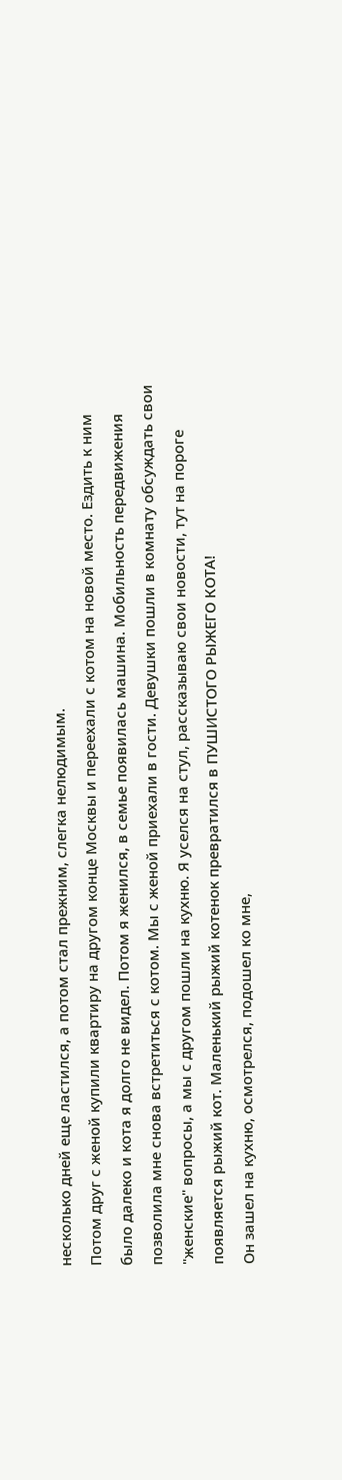несколько дней еще ластился, а потом стал прежним, слегка нелюдимым.
Потом друг с женой купили квартиру на другом конце Москвы и переехали с котом на новой место. Ездить к ним было далеко и кота я долго не видел. Потом я женился, в семье появилась машина. Мобильность передвижения позволила мне снова встретиться с котом. Мы с женой приехали в гости. Девушки пошли в комнату обсуждать свои "женские" вопросы, а мы с другом пошли на кухню. Я уселся на стул, рассказываю свои новости, тут на пороге появляется рыжий кот. Маленький рыжий котенок превратился в ПУШИСТОГО РЫЖЕГО КОТА!
Он зашел на кухню, осмотрелся, подошел ко мне,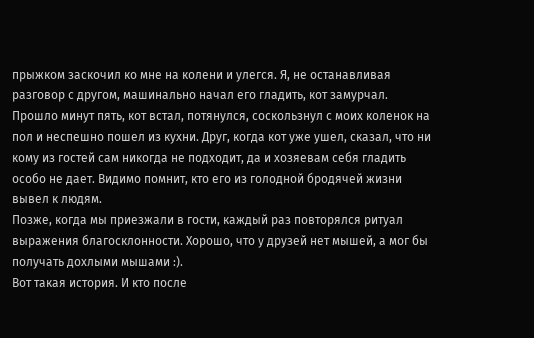прыжком заскочил ко мне на колени и улегся. Я, не останавливая разговор с другом, машинально начал его гладить, кот замурчал.
Прошло минут пять, кот встал, потянулся, соскользнул с моих коленок на пол и неспешно пошел из кухни. Друг, когда кот уже ушел, сказал, что ни кому из гостей сам никогда не подходит, да и хозяевам себя гладить особо не дает. Видимо помнит, кто его из голодной бродячей жизни вывел к людям.
Позже, когда мы приезжали в гости, каждый раз повторялся ритуал выражения благосклонности. Хорошо, что у друзей нет мышей, а мог бы получать дохлыми мышами :).
Вот такая история. И кто после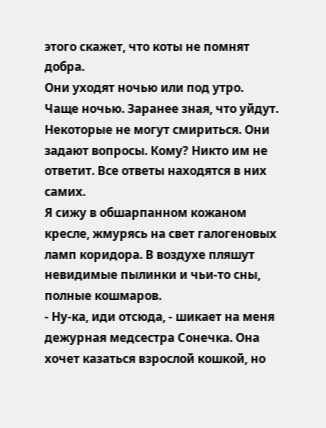этого скажет, что коты не помнят добра.
Они уходят ночью или под утро.
Чаще ночью. Заранее зная, что уйдут.
Некоторые не могут смириться. Они задают вопросы. Кому? Никто им не ответит. Все ответы находятся в них самих.
Я сижу в обшарпанном кожаном кресле, жмурясь на свет галогеновых ламп коридора. В воздухе пляшут невидимые пылинки и чьи-то сны, полные кошмаров.
- Ну-ка, иди отсюда, - шикает на меня дежурная медсестра Сонечка. Она хочет казаться взрослой кошкой, но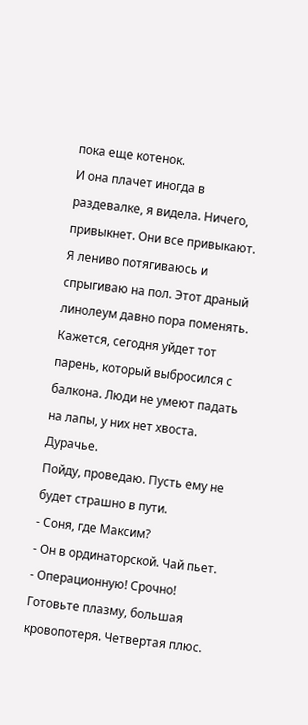пока еще котенок.
И она плачет иногда в раздевалке, я видела. Ничего, привыкнет. Они все привыкают.
Я лениво потягиваюсь и спрыгиваю на пол. Этот драный линолеум давно пора поменять.
Кажется, сегодня уйдет тот парень, который выбросился с балкона. Люди не умеют падать на лапы, у них нет хвоста. Дурачье.
Пойду, проведаю. Пусть ему не будет страшно в пути.
- Соня, где Максим?
- Он в ординаторской. Чай пьет.
- Операционную! Срочно! Готовьте плазму, большая кровопотеря. Четвертая плюс.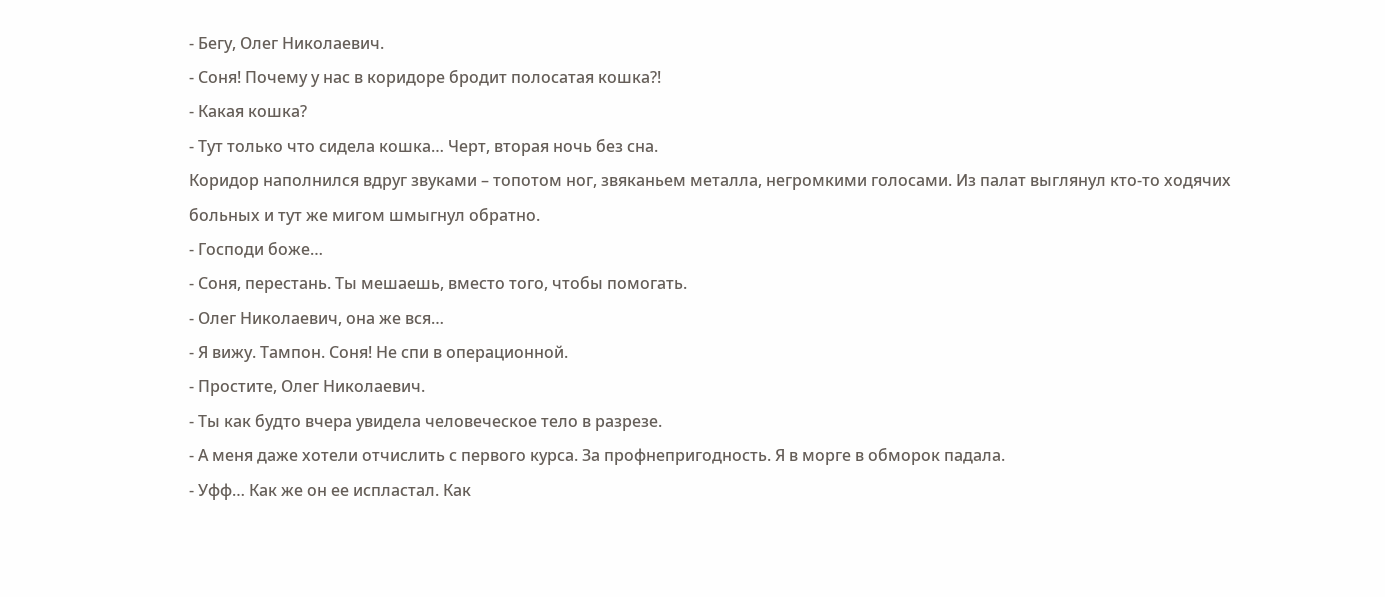- Бегу, Олег Николаевич.
- Соня! Почему у нас в коридоре бродит полосатая кошка?!
- Какая кошка?
- Тут только что сидела кошка… Черт, вторая ночь без сна.
Коридор наполнился вдруг звуками – топотом ног, звяканьем металла, негромкими голосами. Из палат выглянул кто-то ходячих больных и тут же мигом шмыгнул обратно.
- Господи боже…
- Соня, перестань. Ты мешаешь, вместо того, чтобы помогать.
- Олег Николаевич, она же вся…
- Я вижу. Тампон. Соня! Не спи в операционной.
- Простите, Олег Николаевич.
- Ты как будто вчера увидела человеческое тело в разрезе.
- А меня даже хотели отчислить с первого курса. За профнепригодность. Я в морге в обморок падала.
- Уфф… Как же он ее испластал. Как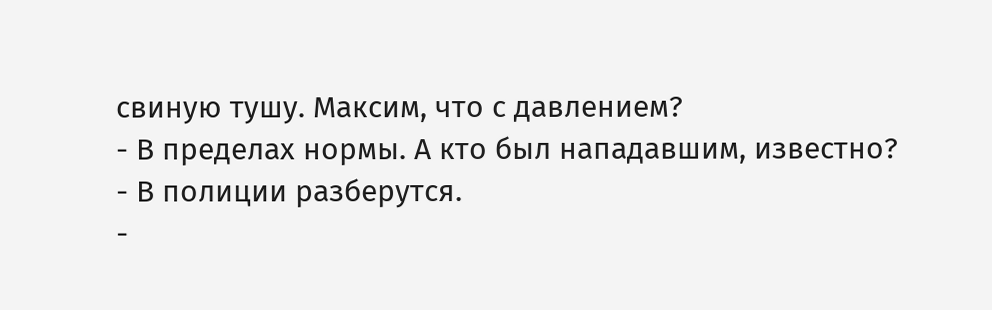свиную тушу. Максим, что с давлением?
- В пределах нормы. А кто был нападавшим, известно?
- В полиции разберутся.
-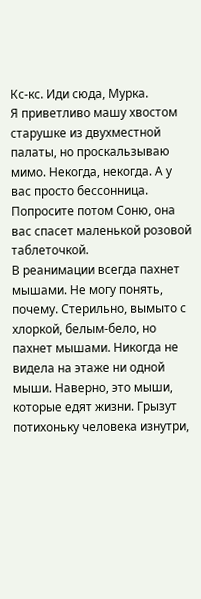Кс-кс. Иди сюда, Мурка.
Я приветливо машу хвостом старушке из двухместной палаты, но проскальзываю мимо. Некогда, некогда. А у вас просто бессонница. Попросите потом Соню, она вас спасет маленькой розовой таблеточкой.
В реанимации всегда пахнет мышами. Не могу понять, почему. Стерильно, вымыто с хлоркой, белым-бело, но пахнет мышами. Никогда не видела на этаже ни одной мыши. Наверно, это мыши, которые едят жизни. Грызут потихоньку человека изнутри,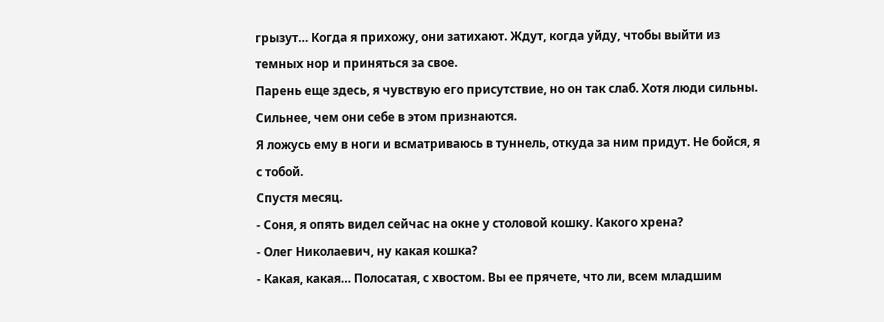грызут… Когда я прихожу, они затихают. Ждут, когда уйду, чтобы выйти из темных нор и приняться за свое.
Парень еще здесь, я чувствую его присутствие, но он так слаб. Хотя люди сильны. Сильнее, чем они себе в этом признаются.
Я ложусь ему в ноги и всматриваюсь в туннель, откуда за ним придут. Не бойся, я с тобой.
Спустя месяц.
- Соня, я опять видел сейчас на окне у столовой кошку. Какого хpeнa?
- Олег Николаевич, ну какая кошка?
- Какая, какая… Полосатая, с хвостом. Вы ее прячете, что ли, всем младшим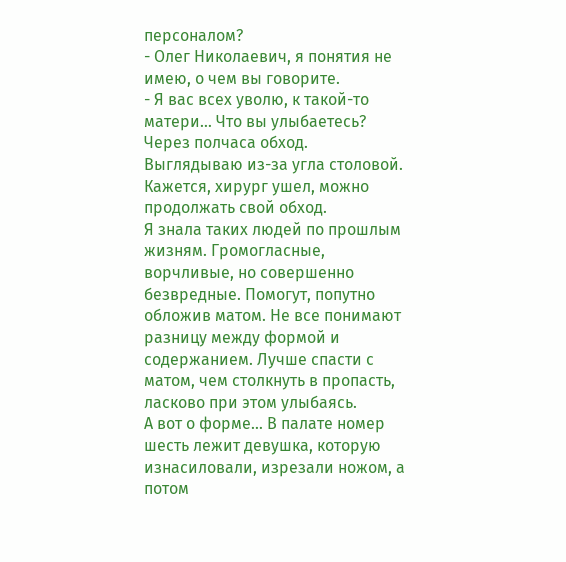персоналом?
- Олег Николаевич, я понятия не имею, о чем вы говорите.
- Я вас всех уволю, к такой-то матери… Что вы улыбаетесь? Через полчаса обход.
Выглядываю из-за угла столовой. Кажется, хирург ушел, можно продолжать свой обход.
Я знала таких людей по прошлым жизням. Громогласные, ворчливые, но совершенно безвредные. Помогут, попутно обложив матом. Не все понимают разницу между формой и содержанием. Лучше спасти с матом, чем столкнуть в пропасть, ласково при этом улыбаясь.
А вот о форме… В палате номер шесть лежит девушка, которую изнасиловали, изрезали ножом, а потом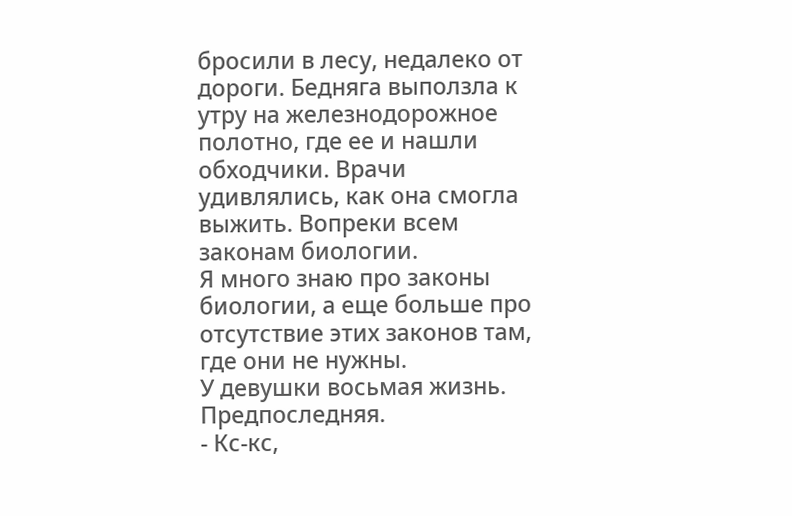бросили в лесу, недалеко от дороги. Бедняга выползла к утру на железнодорожное полотно, где ее и нашли обходчики. Врачи удивлялись, как она смогла выжить. Вопреки всем законам биологии.
Я много знаю про законы биологии, а еще больше про отсутствие этих законов там, где они не нужны.
У девушки восьмая жизнь. Предпоследняя.
- Кс-кс,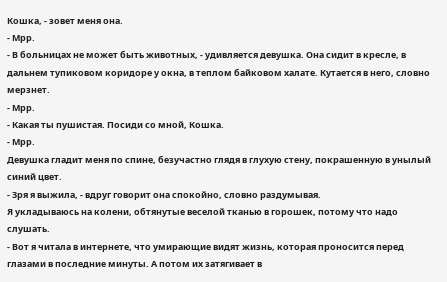Кошка, - зовет меня она.
- Мрр.
- В больницах не может быть животных, - удивляется девушка. Она сидит в кресле, в дальнем тупиковом коридоре у окна, в теплом байковом халате. Кутается в него, словно мерзнет.
- Мрр.
- Какая ты пушистая. Посиди со мной, Кошка.
- Мрр.
Девушка гладит меня по спине, безучастно глядя в глухую стену, покрашенную в унылый синий цвет.
- Зря я выжила, - вдруг говорит она спокойно, словно раздумывая.
Я укладываюсь на колени, обтянутые веселой тканью в горошек, потому что надо слушать.
- Вот я читала в интернете, что умирающие видят жизнь, которая проносится перед глазами в последние минуты. А потом их затягивает в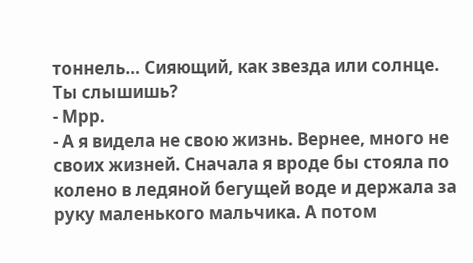тоннель… Сияющий, как звезда или солнце. Ты слышишь?
- Мрр.
- А я видела не свою жизнь. Вернее, много не своих жизней. Сначала я вроде бы стояла по колено в ледяной бегущей воде и держала за руку маленького мальчика. А потом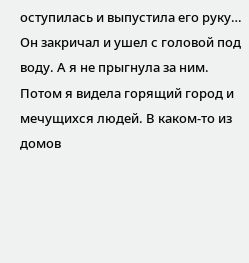оступилась и выпустила его руку… Он закричал и ушел с головой под воду. А я не прыгнула за ним. Потом я видела горящий город и мечущихся людей. В каком-то из домов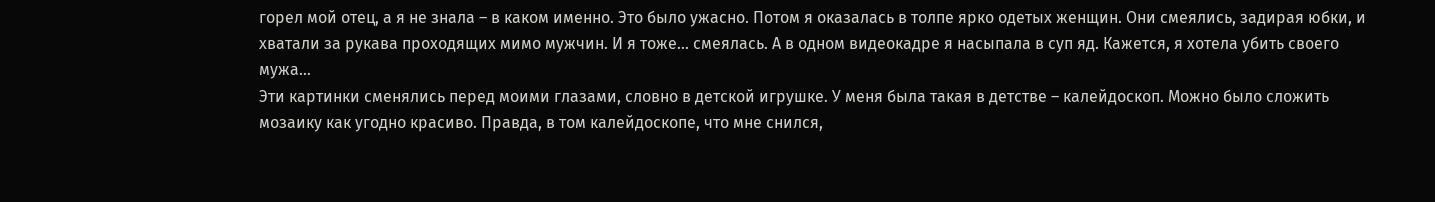горел мой отец, а я не знала – в каком именно. Это было ужасно. Потом я оказалась в толпе ярко одетых женщин. Они смеялись, задирая юбки, и хватали за рукава проходящих мимо мужчин. И я тоже… смеялась. А в одном видеокадре я насыпала в суп яд. Кажется, я хотела убить своего мужа…
Эти картинки сменялись перед моими глазами, словно в детской игрушке. У меня была такая в детстве – калейдоскоп. Можно было сложить мозаику как угодно красиво. Правда, в том калейдоскопе, что мне снился,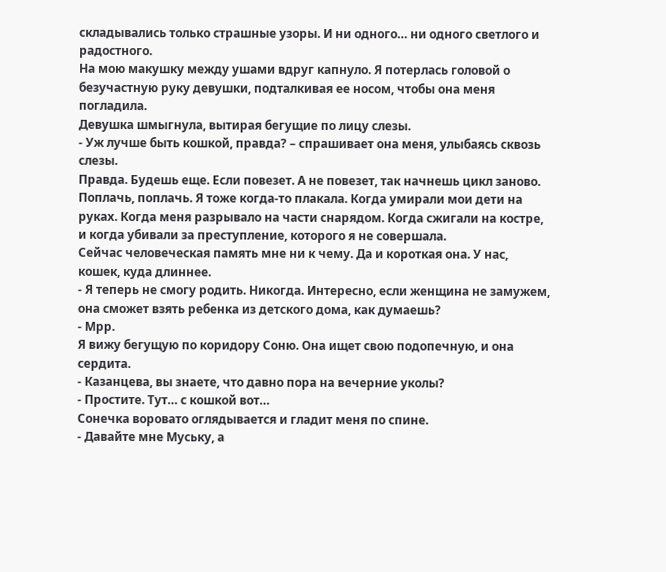складывались только страшные узоры. И ни одного… ни одного светлого и радостного.
На мою макушку между ушами вдруг капнуло. Я потерлась головой о безучастную руку девушки, подталкивая ее носом, чтобы она меня погладила.
Девушка шмыгнула, вытирая бегущие по лицу слезы.
- Уж лучше быть кошкой, правда? – спрашивает она меня, улыбаясь сквозь слезы.
Правда. Будешь еще. Если повезет. А не повезет, так начнешь цикл заново.
Поплачь, поплачь. Я тоже когда-то плакала. Когда умирали мои дети на руках. Когда меня разрывало на части снарядом. Когда сжигали на костре, и когда убивали за преступление, которого я не совершала.
Сейчас человеческая память мне ни к чему. Да и короткая она. У нас, кошек, куда длиннее.
- Я теперь не смогу родить. Никогда. Интересно, если женщина не замужем, она сможет взять ребенка из детского дома, как думаешь?
- Мрр.
Я вижу бегущую по коридору Соню. Она ищет свою подопечную, и она сердита.
- Казанцева, вы знаете, что давно пора на вечерние уколы?
- Простите. Тут… с кошкой вот…
Сонечка воровато оглядывается и гладит меня по спине.
- Давайте мне Муську, а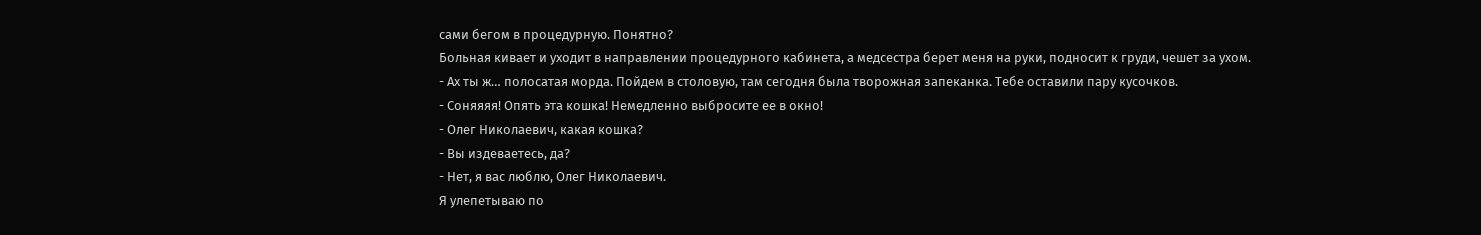сами бегом в процедурную. Понятно?
Больная кивает и уходит в направлении процедурного кабинета, а медсестра берет меня на руки, подносит к груди, чешет за ухом.
- Ах ты ж… полосатая морда. Пойдем в столовую, там сегодня была творожная запеканка. Тебе оставили пару кусочков.
- Соняяяя! Опять эта кошка! Немедленно выбросите ее в окно!
- Олег Николаевич, какая кошка?
- Вы издеваетесь, да?
- Нет, я вас люблю, Олег Николаевич.
Я улепетываю по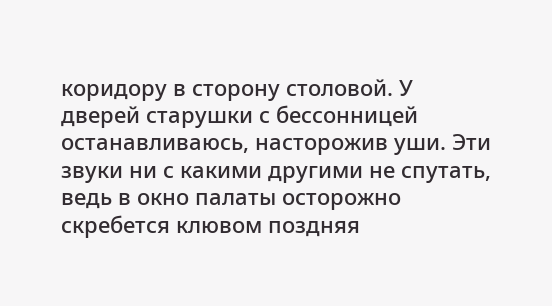коридору в сторону столовой. У дверей старушки с бессонницей останавливаюсь, насторожив уши. Эти звуки ни с какими другими не спутать, ведь в окно палаты осторожно скребется клювом поздняя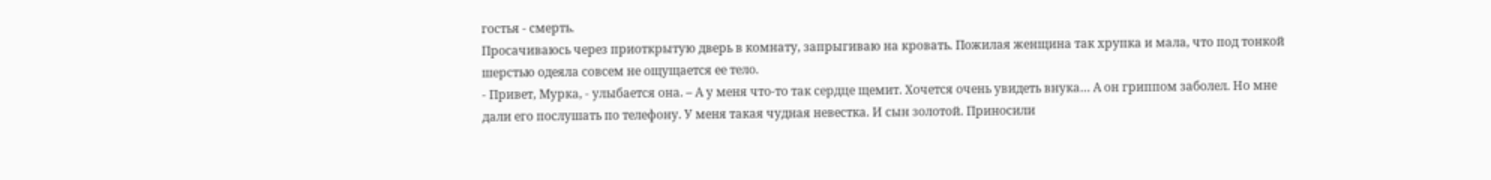гостья - смерть.
Просачиваюсь через приоткрытую дверь в комнату, запрыгиваю на кровать. Пожилая женщина так хрупка и мала, что под тонкой шерстью одеяла совсем не ощущается ее тело.
- Привет, Мурка, - улыбается она. – А у меня что-то так сердце щемит. Хочется очень увидеть внука… А он гриппом заболел. Но мне дали его послушать по телефону. У меня такая чудная невестка. И сын золотой. Приносили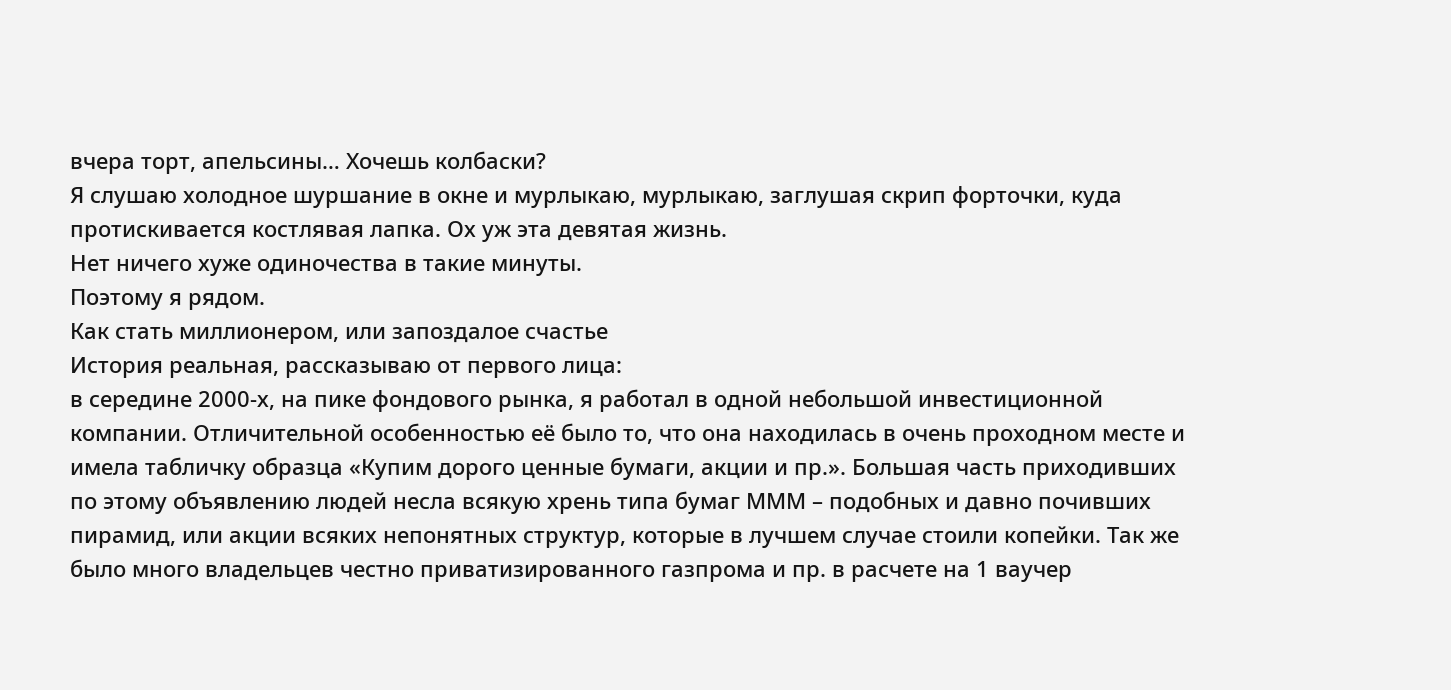вчера торт, апельсины… Хочешь колбаски?
Я слушаю холодное шуршание в окне и мурлыкаю, мурлыкаю, заглушая скрип форточки, куда протискивается костлявая лапка. Ох уж эта девятая жизнь.
Нет ничего хуже одиночества в такие минуты.
Поэтому я рядом.
Как стать миллионером, или запоздалое счастье
История реальная, рассказываю от первого лица:
в середине 2000-х, на пике фондового рынка, я работал в одной небольшой инвестиционной компании. Отличительной особенностью её было то, что она находилась в очень проходном месте и имела табличку образца «Купим дорого ценные бумаги, акции и пр.». Большая часть приходивших по этому объявлению людей несла всякую хрень типа бумаг МММ – подобных и давно почивших пирамид, или акции всяких непонятных структур, которые в лучшем случае стоили копейки. Так же было много владельцев честно приватизированного газпрома и пр. в расчете на 1 ваучер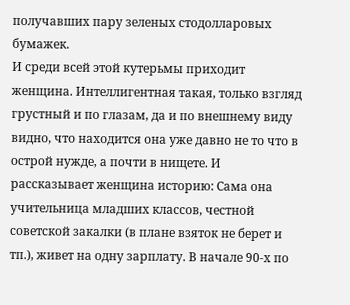получавших пару зеленых стодолларовых бумажек.
И среди всей этой кутерьмы приходит женщина. Интеллигентная такая, только взгляд грустный и по глазам, да и по внешнему виду видно, что находится она уже давно не то что в острой нужде, а почти в нищете. И рассказывает женщина историю: Сама она учительница младших классов, честной советской закалки (в плане взяток не берет и тп.), живет на одну зарплату. В начале 90-х по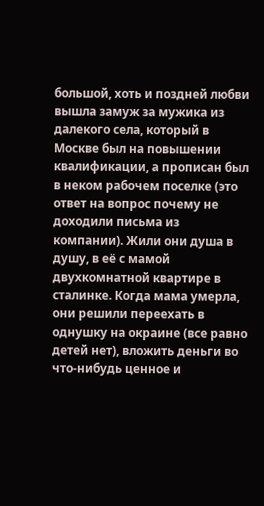большой, хоть и поздней любви вышла замуж за мужика из далекого села, который в Москве был на повышении квалификации, а прописан был в неком рабочем поселке (это ответ на вопрос почему не доходили письма из компании). Жили они душа в душу, в её с мамой двухкомнатной квартире в сталинке. Когда мама умерла, они решили переехать в однушку на окраине (все равно детей нет), вложить деньги во что-нибудь ценное и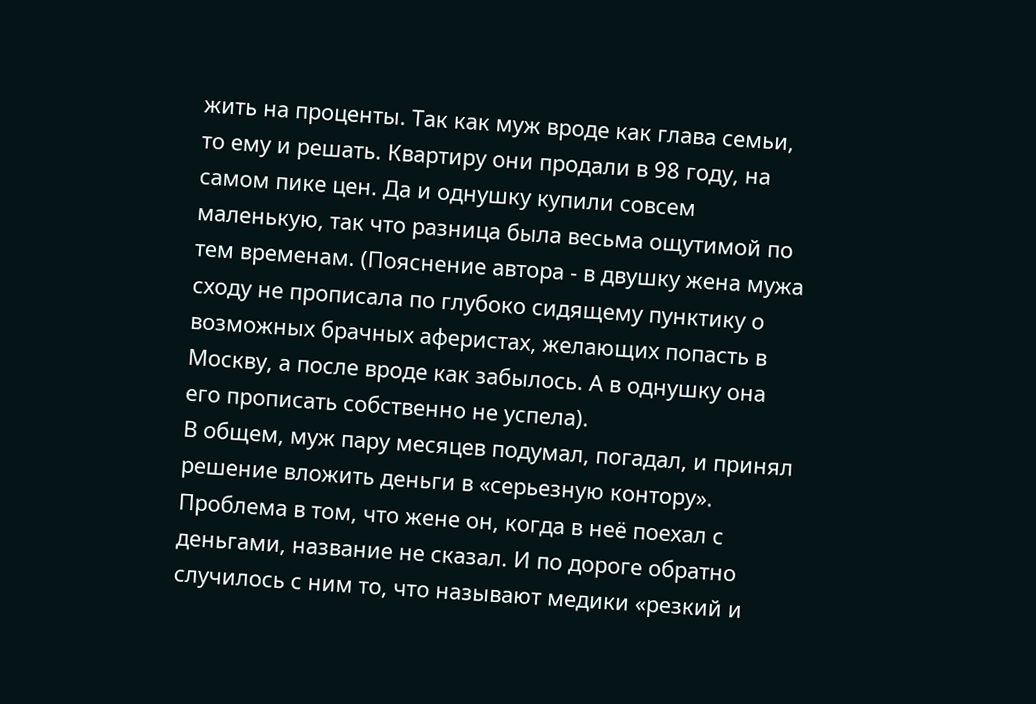жить на проценты. Так как муж вроде как глава семьи, то ему и решать. Квартиру они продали в 98 году, на самом пике цен. Да и однушку купили совсем маленькую, так что разница была весьма ощутимой по тем временам. (Пояснение автора - в двушку жена мужа сходу не прописала по глубоко сидящему пунктику о возможных брачных аферистах, желающих попасть в Москву, а после вроде как забылось. А в однушку она его прописать собственно не успела).
В общем, муж пару месяцев подумал, погадал, и принял решение вложить деньги в «серьезную контору». Проблема в том, что жене он, когда в неё поехал с деньгами, название не сказал. И по дороге обратно случилось с ним то, что называют медики «резкий и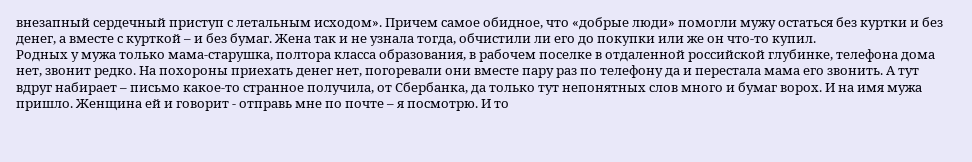внезапный сердечный приступ с летальным исходом». Причем самое обидное, что «добрые люди» помогли мужу остаться без куртки и без денег, а вместе с курткой – и без бумаг. Жена так и не узнала тогда, обчистили ли его до покупки или же он что-то купил.
Родных у мужа только мама-старушка, полтора класса образования, в рабочем поселке в отдаленной российской глубинке, телефона дома нет, звонит редко. На похороны приехать денег нет, погоревали они вместе пару раз по телефону да и перестала мама его звонить. А тут вдруг набирает – письмо какое-то странное получила, от Сбербанка, да только тут непонятных слов много и бумаг ворох. И на имя мужа пришло. Женщина ей и говорит - отправь мне по почте – я посмотрю. И то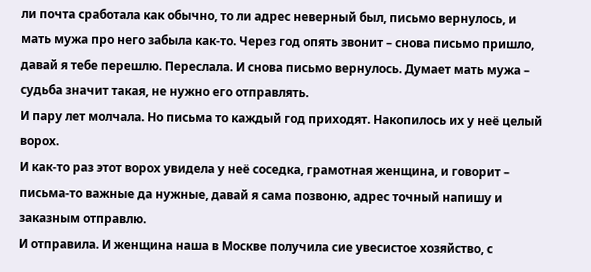ли почта сработала как обычно, то ли адрес неверный был, письмо вернулось, и мать мужа про него забыла как-то. Через год опять звонит – снова письмо пришло, давай я тебе перешлю. Переслала. И снова письмо вернулось. Думает мать мужа – судьба значит такая, не нужно его отправлять.
И пару лет молчала. Но письма то каждый год приходят. Накопилось их у неё целый ворох.
И как-то раз этот ворох увидела у неё соседка, грамотная женщина, и говорит – письма-то важные да нужные, давай я сама позвоню, адрес точный напишу и заказным отправлю.
И отправила. И женщина наша в Москве получила сие увесистое хозяйство, с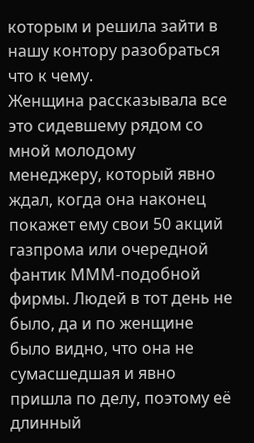которым и решила зайти в нашу контору разобраться что к чему.
Женщина рассказывала все это сидевшему рядом со мной молодому менеджеру, который явно ждал, когда она наконец покажет ему свои 50 акций газпрома или очередной фантик МММ-подобной фирмы. Людей в тот день не было, да и по женщине было видно, что она не сумасшедшая и явно пришла по делу, поэтому её длинный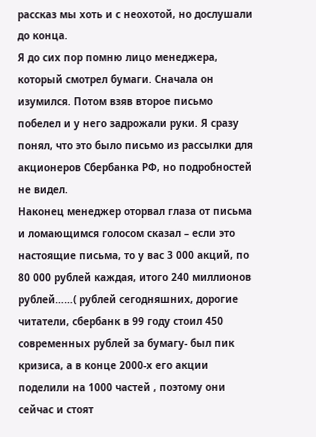рассказ мы хоть и с неохотой, но дослушали до конца.
Я до сих пор помню лицо менеджера, который смотрел бумаги. Сначала он изумился. Потом взяв второе письмо побелел и у него задрожали руки. Я сразу понял, что это было письмо из рассылки для акционеров Сбербанка РФ, но подробностей не видел.
Наконец менеджер оторвал глаза от письма и ломающимся голосом сказал – если это настоящие письма, то у вас 3 000 акций, по 80 000 рублей каждая, итого 240 миллионов рублей……( рублей сегодняшних, дорогие читатели, сбербанк в 99 году стоил 450 современных рублей за бумагу- был пик кризиса, а в конце 2000-х его акции поделили на 1000 частей , поэтому они сейчас и стоят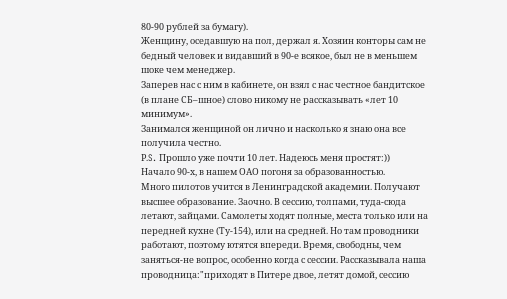80-90 рублей за бумагу).
Женщину, оседавшую на пол, держал я. Хозяин конторы сам не бедный человек и видавший в 90-е всякое, был не в меньшем шоке чем менеджер.
Заперев нас с ним в кабинете, он взял с нас честное бандитское (в плане СБ–шное) слово никому не рассказывать «лет 10 минимум».
Занимался женщиной он лично и насколько я знаю она все получила честно.
Р.S. Прошло уже почти 10 лет. Надеюсь меня простят:))
Начало 90-х, в нашем ОАО погоня за образованностью.
Много пилотов учится в Ленинградской академии. Получают высшее образование. Заочно. В сессию, толпами, туда-сюда летают, зайцами. Самолеты ходят полные, места только или на передней кухне (Ту-154), или на средней. Но там проводники работают, поэтому ютятся впереди. Время, свободны, чем заняться-не вопрос, особенно когда с сессии. Рассказывала наша проводница:"приходят в Питере двое, летят домой, сессию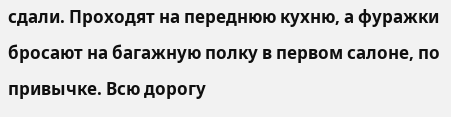сдали. Проходят на переднюю кухню, а фуражки бросают на багажную полку в первом салоне, по привычке. Всю дорогу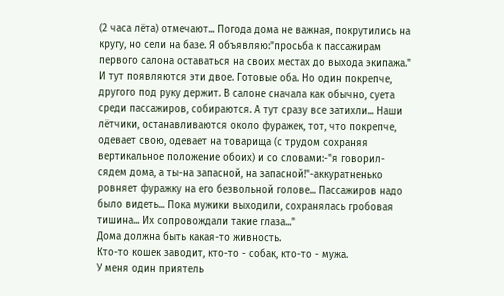(2 часа лёта) отмечают... Погода дома не важная, покрутились на кругу, но сели на базе. Я объявляю:"просьба к пассажирам первого салона оставаться на своих местах до выхода экипажа." И тут появляются эти двое. Готовые оба. Но один покрепче, другого под руку держит. В салоне сначала как обычно, суета среди пассажиров, собираются. А тут сразу все затихли... Наши лётчики, останавливаются около фуражек, тот, что покрепче, одевает свою, одевает на товарища (с трудом сохраняя вертикальное положение обоих) и со словами:-"я говорил-сядем дома, а ты-на запасной, на запасной!"-аккуратненько ровняет фуражку на его безвольной голове... Пассажиров надо было видеть... Пока мужики выходили, сохранялась гробовая тишина... Их сопровождали такие глаза..."
Дома должна быть какая-то живность.
Кто-то кошек заводит, кто-то - собак, кто-то - мужа.
У меня один приятель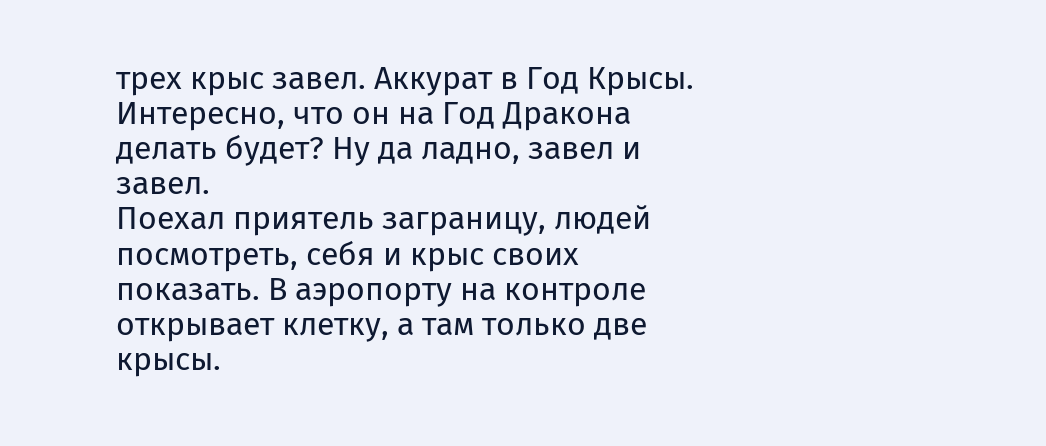трех крыс завел. Аккурат в Год Крысы. Интересно, что он на Год Дракона делать будет? Ну да ладно, завел и завел.
Поехал приятель заграницу, людей посмотреть, себя и крыс своих показать. В аэропорту на контроле открывает клетку, а там только две крысы.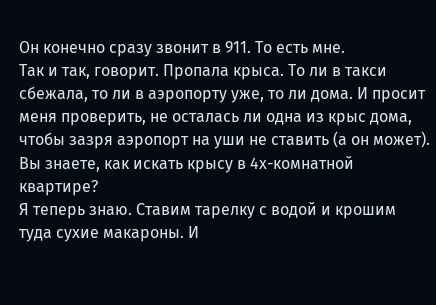Он конечно сразу звонит в 911. То есть мне.
Так и так, говорит. Пропала крыса. То ли в такси сбежала, то ли в аэропорту уже, то ли дома. И просит меня проверить, не осталась ли одна из крыс дома, чтобы зазря аэропорт на уши не ставить (а он может).
Вы знаете, как искать крысу в 4х-комнатной квартире?
Я теперь знаю. Ставим тарелку с водой и крошим туда сухие макароны. И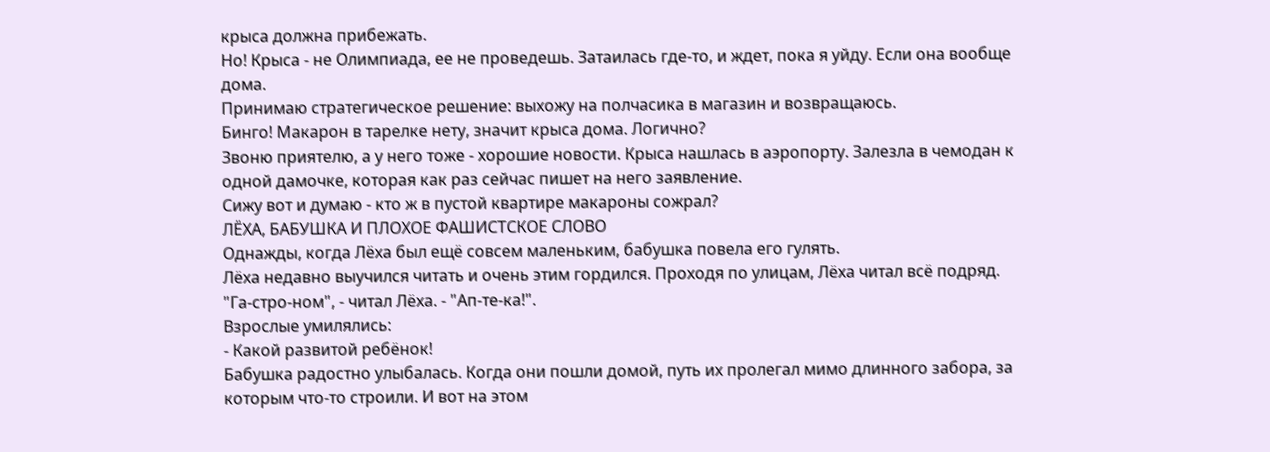крыса должна прибежать.
Но! Крыса - не Олимпиада, ее не проведешь. Затаилась где-то, и ждет, пока я уйду. Если она вообще дома.
Принимаю стратегическое решение: выхожу на полчасика в магазин и возвращаюсь.
Бинго! Макарон в тарелке нету, значит крыса дома. Логично?
Звоню приятелю, а у него тоже - хорошие новости. Крыса нашлась в аэропорту. Залезла в чемодан к одной дамочке, которая как раз сейчас пишет на него заявление.
Сижу вот и думаю - кто ж в пустой квартире макароны сожрал?
ЛЁХА, БАБУШКА И ПЛОХОЕ ФАШИСТСКОЕ СЛОВО
Однажды, когда Лёха был ещё совсем маленьким, бабушка повела его гулять.
Лёха недавно выучился читать и очень этим гордился. Проходя по улицам, Лёха читал всё подряд.
"Га-стро-ном", - читал Лёха. - "Ап-те-ка!".
Взрослые умилялись:
- Какой развитой ребёнок!
Бабушка радостно улыбалась. Когда они пошли домой, путь их пролегал мимо длинного забора, за которым что-то строили. И вот на этом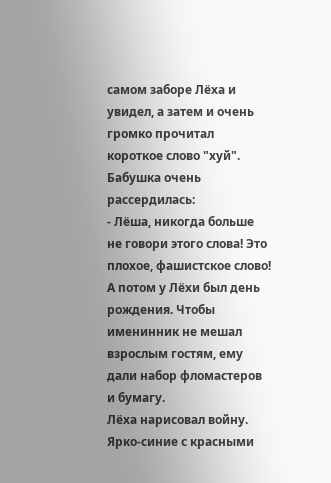самом заборе Лёха и увидел, а затем и очень громко прочитал короткое слово "хуй".
Бабушка очень рассердилась:
- Лёша, никогда больше не говори этого слова! Это плохое, фашистское слово!
А потом у Лёхи был день рождения. Чтобы именинник не мешал взрослым гостям, ему дали набор фломастеров и бумагу.
Лёха нарисовал войну. Ярко-синие с красными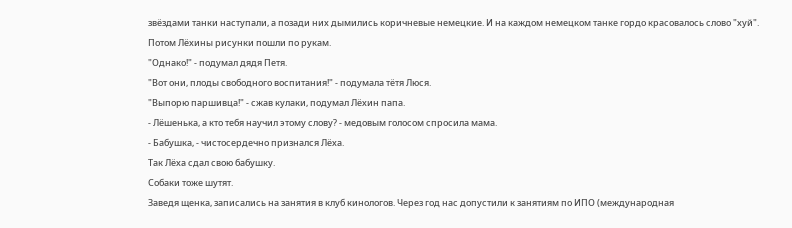звёздами танки наступали, а позади них дымились коричневые немецкие. И на каждом немецком танке гордо красовалось слово "хуй".
Потом Лёхины рисунки пошли по рукам.
"Однако!" - подумал дядя Петя.
"Вот они, плоды свободного воспитания!" - подумала тётя Люся.
"Выпорю паршивца!" - сжав кулаки, подумал Лёхин папа.
- Лёшенька, а кто тебя научил этому слову? - медовым голосом спросила мама.
- Бабушка, - чистосердечно признался Лёха.
Так Лёха сдал свою бабушку.
Собаки тоже шутят.
Заведя щенка, записались на занятия в клуб кинологов. Через год нас допустили к занятиям по ИПО (международная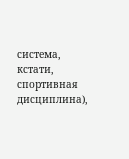система, кстати, спортивная дисциплина),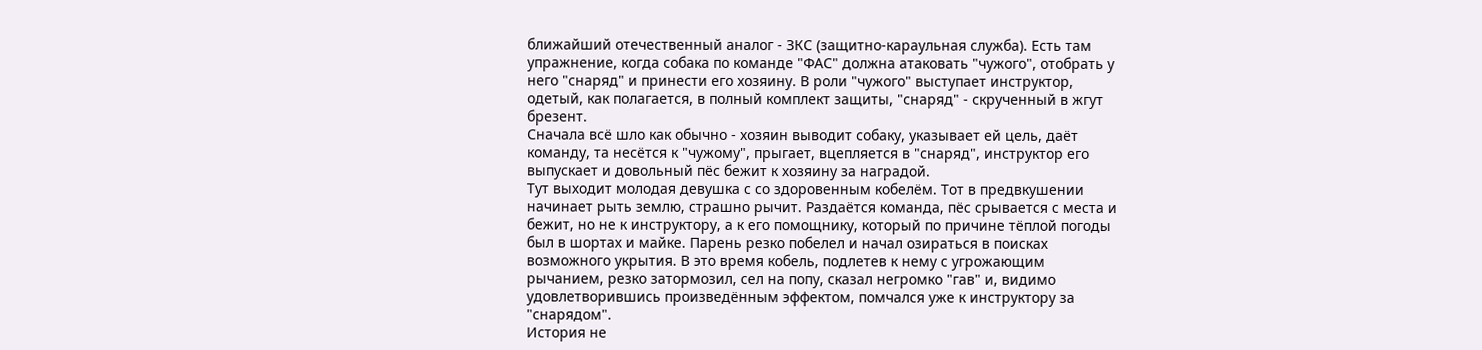ближайший отечественный аналог - ЗКС (защитно-караульная служба). Есть там упражнение, когда собака по команде "ФАС" должна атаковать "чужого", отобрать у него "снаряд" и принести его хозяину. В роли "чужого" выступает инструктор, одетый, как полагается, в полный комплект защиты, "снаряд" - скрученный в жгут брезент.
Сначала всё шло как обычно - хозяин выводит собаку, указывает ей цель, даёт команду, та несётся к "чужому", прыгает, вцепляется в "снаряд", инструктор его выпускает и довольный пёс бежит к хозяину за наградой.
Тут выходит молодая девушка с со здоровенным кобелём. Тот в предвкушении начинает рыть землю, страшно рычит. Раздаётся команда, пёс срывается с места и бежит, но не к инструктору, а к его помощнику, который по причине тёплой погоды был в шортах и майке. Парень резко побелел и начал озираться в поисках возможного укрытия. В это время кобель, подлетев к нему с угрожающим рычанием, резко затормозил, сел на попу, сказал негромко "гав" и, видимо удовлетворившись произведённым эффектом, помчался уже к инструктору за "снарядом".
История не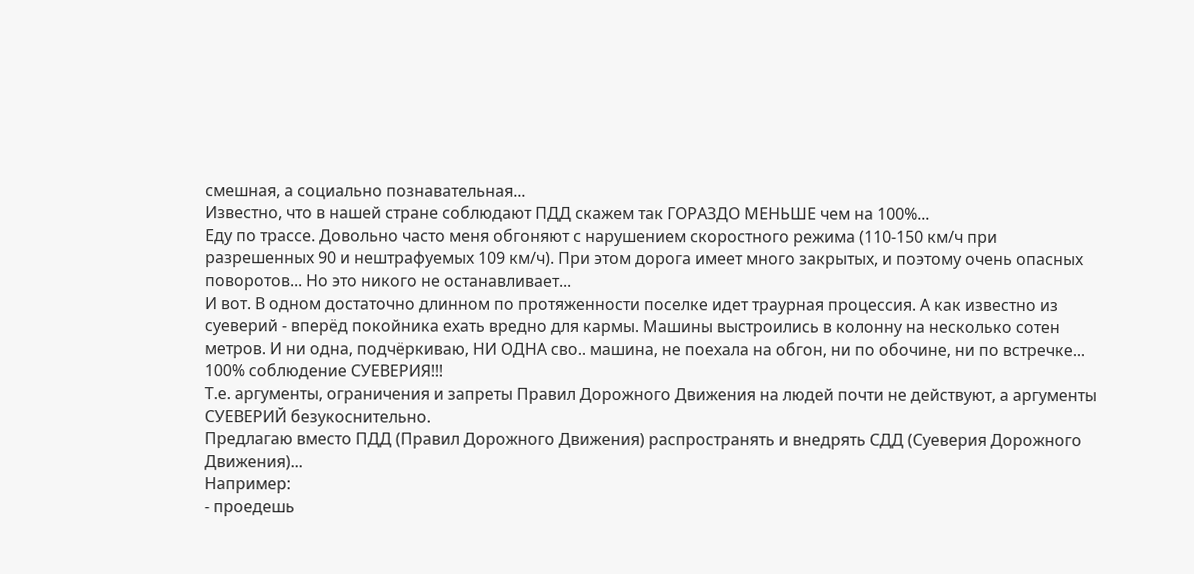смешная, а социально познавательная...
Известно, что в нашей стране соблюдают ПДД скажем так ГОРАЗДО МЕНЬШЕ чем на 100%...
Еду по трассе. Довольно часто меня обгоняют с нарушением скоростного режима (110-150 км/ч при разрешенных 90 и нештрафуемых 109 км/ч). При этом дорога имеет много закрытых, и поэтому очень опасных поворотов... Но это никого не останавливает...
И вот. В одном достаточно длинном по протяженности поселке идет траурная процессия. А как известно из суеверий - вперёд покойника ехать вредно для кармы. Машины выстроились в колонну на несколько сотен метров. И ни одна, подчёркиваю, НИ ОДНА сво.. машина, не поехала на обгон, ни по обочине, ни по встречке...
100% соблюдение СУЕВЕРИЯ!!!
Т.е. аргументы, ограничения и запреты Правил Дорожного Движения на людей почти не действуют, а аргументы СУЕВЕРИЙ безукоснительно.
Предлагаю вместо ПДД (Правил Дорожного Движения) распространять и внедрять СДД (Суеверия Дорожного Движения)...
Например:
- проедешь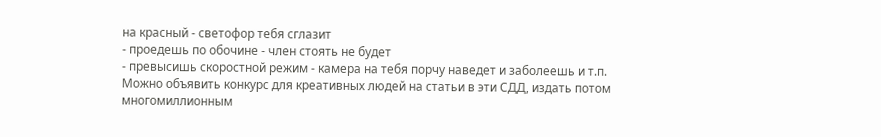на красный - светофор тебя сглазит
- проедешь по обочине - члeн стоять не будет
- превысишь скоростной режим - камера на тебя порчу наведет и заболеешь и т.п.
Можно объявить конкурс для креативных людей на статьи в эти СДД, издать потом многомиллионным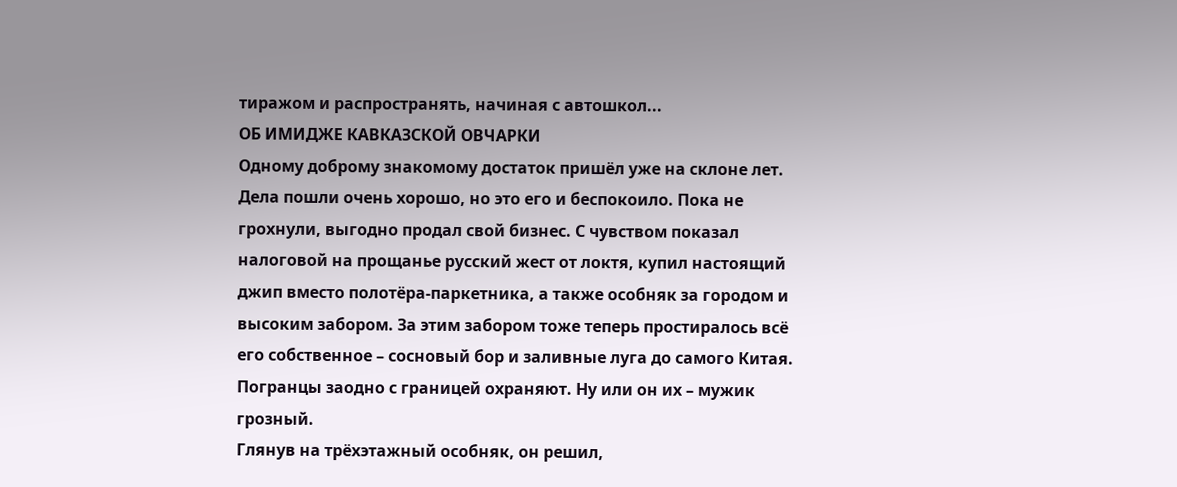тиражом и распространять, начиная с автошкол...
ОБ ИМИДЖЕ КАВКАЗСКОЙ ОВЧАРКИ
Одному доброму знакомому достаток пришёл уже на склоне лет.
Дела пошли очень хорошо, но это его и беспокоило. Пока не грохнули, выгодно продал свой бизнес. С чувством показал налоговой на прощанье русский жест от локтя, купил настоящий джип вместо полотёра-паркетника, а также особняк за городом и высоким забором. За этим забором тоже теперь простиралось всё его собственное – сосновый бор и заливные луга до самого Китая. Погранцы заодно с границей охраняют. Ну или он их – мужик грозный.
Глянув на трёхэтажный особняк, он решил,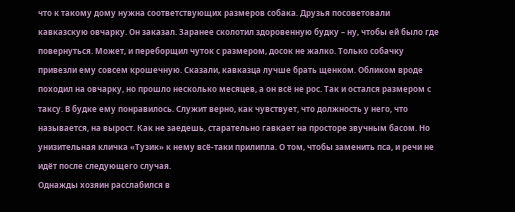что к такому дому нужна соответствующих размеров собака. Друзья посоветовали кавказскую овчарку. Он заказал. Заранее сколотил здоровенную будку – ну, чтобы ей было где повернуться. Может, и переборщил чуток с размером, досок не жалко. Только собачку привезли ему совсем крошечную. Сказали, кавказца лучше брать щенком. Обликом вроде походил на овчарку, но прошло несколько месяцев, а он всё не рос. Так и остался размером с таксу. В будке ему понравилось. Служит верно, как чувствует, что должность у него, что называется, на вырост. Как не заедешь, старательно гавкает на просторе звучным басом. Но унизительная кличка «Тузик» к нему всё-таки прилипла. О том, чтобы заменить пса, и речи не идёт после следующего случая.
Однажды хозяин расслабился в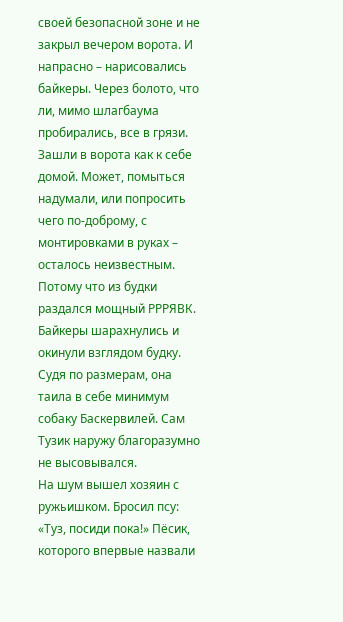своей безопасной зоне и не закрыл вечером ворота. И напрасно – нарисовались байкеры. Через болото, что ли, мимо шлагбаума пробирались, все в грязи. Зашли в ворота как к себе домой. Может, помыться надумали, или попросить чего по-доброму, с монтировками в руках – осталось неизвестным. Потому что из будки раздался мощный РРРЯВК. Байкеры шарахнулись и окинули взглядом будку. Судя по размерам, она таила в себе минимум собаку Баскервилей. Сам Тузик наружу благоразумно не высовывался.
На шум вышел хозяин с ружьишком. Бросил псу: «Туз, посиди пока!» Пёсик, которого впервые назвали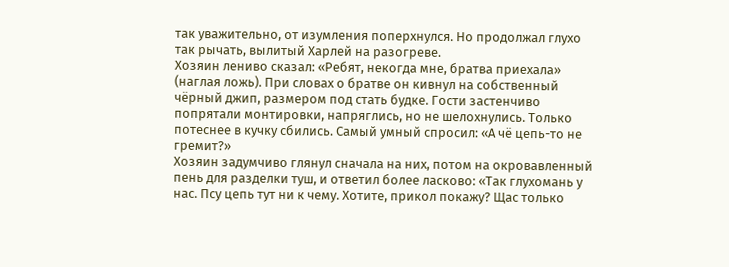так уважительно, от изумления поперхнулся. Но продолжал глухо так рычать, вылитый Харлей на разогреве.
Хозяин лениво сказал: «Ребят, некогда мне, братва приехала» (наглая ложь). При словах о братве он кивнул на собственный чёрный джип, размером под стать будке. Гости застенчиво попрятали монтировки, напряглись, но не шелохнулись. Только потеснее в кучку сбились. Самый умный спросил: «А чё цепь-то не гремит?»
Хозяин задумчиво глянул сначала на них, потом на окровавленный пень для разделки туш, и ответил более ласково: «Так глухомань у нас. Псу цепь тут ни к чему. Хотите, прикол покажу? Щас только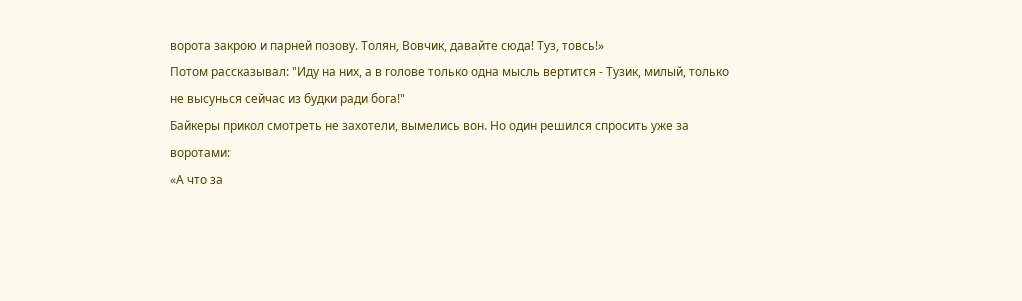ворота закрою и парней позову. Толян, Вовчик, давайте сюда! Туз, товсь!»
Потом рассказывал: "Иду на них, а в голове только одна мысль вертится - Тузик, милый, только не высунься сейчас из будки ради бога!"
Байкеры прикол смотреть не захотели, вымелись вон. Но один решился спросить уже за воротами:
«А что за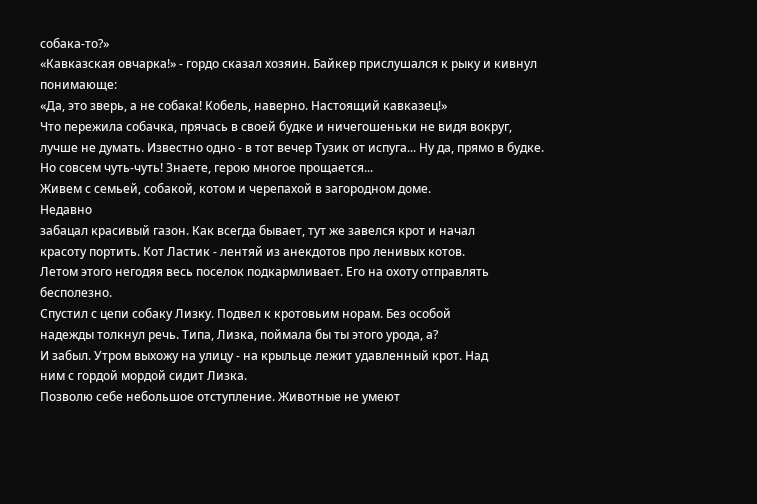собака-то?»
«Кавказская овчарка!» - гордо сказал хозяин. Байкер прислушался к рыку и кивнул понимающе:
«Да, это зверь, а не собака! Кобель, наверно. Настоящий кавказец!»
Что пережила собачка, прячась в своей будке и ничегошеньки не видя вокруг, лучше не думать. Известно одно - в тот вечер Тузик от испуга... Ну да, прямо в будке. Но совсем чуть-чуть! Знаете, герою многое прощается...
Живем с семьей, собакой, котом и черепахой в загородном доме.
Недавно
забацал красивый газон. Как всегда бывает, тут же завелся крот и начал
красоту портить. Кот Ластик - лентяй из анекдотов про ленивых котов.
Летом этого негодяя весь поселок подкармливает. Его на охоту отправлять
бесполезно.
Спустил с цепи собаку Лизку. Подвел к кротовьим норам. Без особой
надежды толкнул речь. Типа, Лизка, поймала бы ты этого урода, а?
И забыл. Утром выхожу на улицу - на крыльце лежит удавленный крот. Над
ним с гордой мордой сидит Лизка.
Позволю себе небольшое отступление. Животные не умеют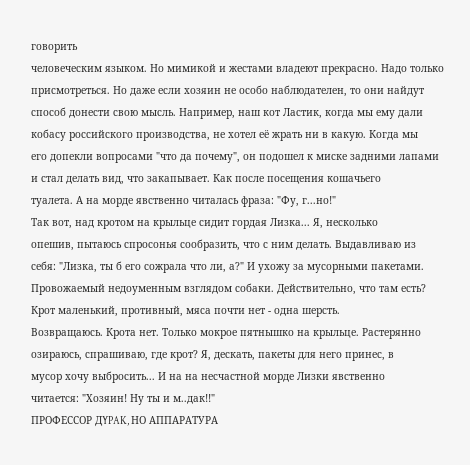говорить
человеческим языком. Но мимикой и жестами владеют прекрасно. Надо только
присмотреться. Но даже если хозяин не особо наблюдателен, то они найдут
способ донести свою мысль. Например, наш кот Ластик, когда мы ему дали
кобасу российского производства, не хотел её жрать ни в какую. Когда мы
его допекли вопросами "что да почему", он подошел к миске задними лапами
и стал делать вид, что закапывает. Как после посещения кошачьего
туалета. А на морде явственно читалась фраза: "Фу, г...но!"
Так вот, над кротом на крыльце сидит гордая Лизка... Я, несколько
опешив, пытаюсь спросонья сообразить, что с ним делать. Выдавливаю из
себя: "Лизка, ты б его сожрала что ли, а?" И ухожу за мусорными пакетами.
Провожаемый недоуменным взглядом собаки. Действительно, что там есть?
Крот маленький, противный, мяса почти нет - одна шерсть.
Возвращаюсь. Крота нет. Только мокрое пятнышко на крыльце. Растерянно
озираюсь, спрашиваю, где крот? Я, дескать, пакеты для него принес, в
мусор хочу выбросить... И на на несчастной морде Лизки явственно
читается: "Хозяин! Ну ты и м..дак!!"
ПРОФЕССОР ДYPAK, НО АППАРАТУРА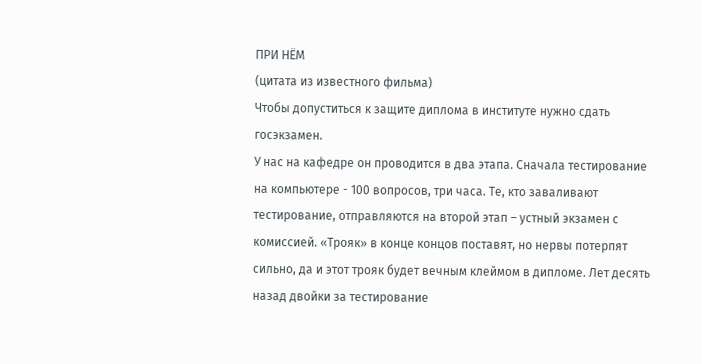ПРИ НЁМ
(цитата из известного фильма)
Чтобы допуститься к защите диплома в институте нужно сдать госэкзамен.
У нас на кафедре он проводится в два этапа. Сначала тестирование на компьютере - 100 вопросов, три часа. Те, кто заваливают тестирование, отправляются на второй этап – устный экзамен с комиссией. «Трояк» в конце концов поставят, но нервы потерпят сильно, да и этот трояк будет вечным клеймом в дипломе. Лет десять назад двойки за тестирование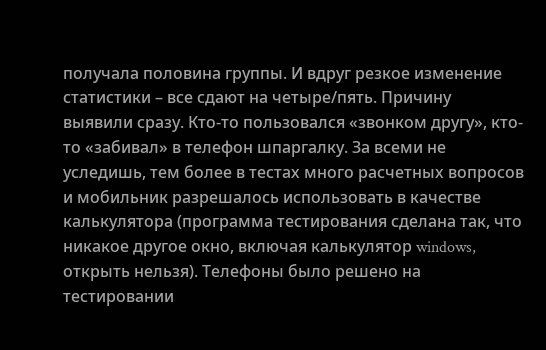получала половина группы. И вдруг резкое изменение статистики – все сдают на четыре/пять. Причину выявили сразу. Кто-то пользовался «звонком другу», кто-то «забивал» в телефон шпаргалку. За всеми не уследишь, тем более в тестах много расчетных вопросов и мобильник разрешалось использовать в качестве калькулятора (программа тестирования сделана так, что никакое другое окно, включая калькулятор windows, открыть нельзя). Телефоны было решено на тестировании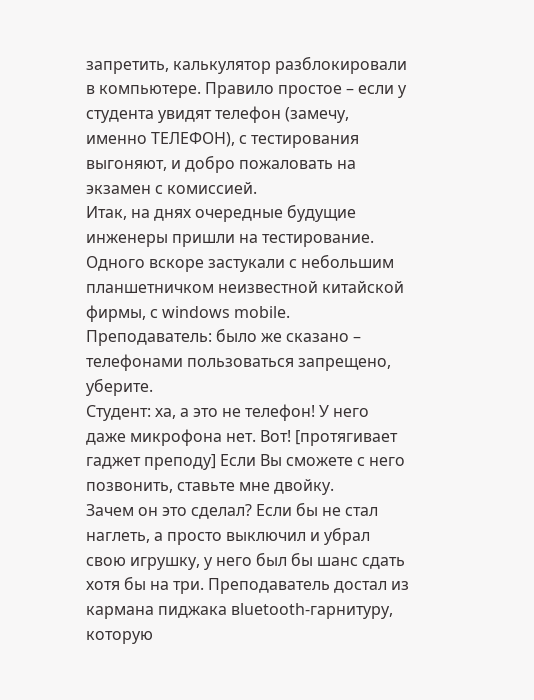запретить, калькулятор разблокировали в компьютере. Правило простое – если у студента увидят телефон (замечу, именно ТЕЛЕФОН), с тестирования выгоняют, и добро пожаловать на экзамен с комиссией.
Итак, на днях очередные будущие инженеры пришли на тестирование. Одного вскоре застукали с небольшим планшетничком неизвестной китайской фирмы, с windows mobile.
Преподаватель: было же сказано – телефонами пользоваться запрещено, уберите.
Студент: ха, а это не телефон! У него даже микрофона нет. Вот! [протягивает гаджет преподу] Если Вы сможете с него позвонить, ставьте мне двойку.
Зачем он это сделал? Если бы не стал наглеть, а просто выключил и убрал свою игрушку, у него был бы шанс сдать хотя бы на три. Преподаватель достал из кармана пиджака вluetooth-гарнитуру, которую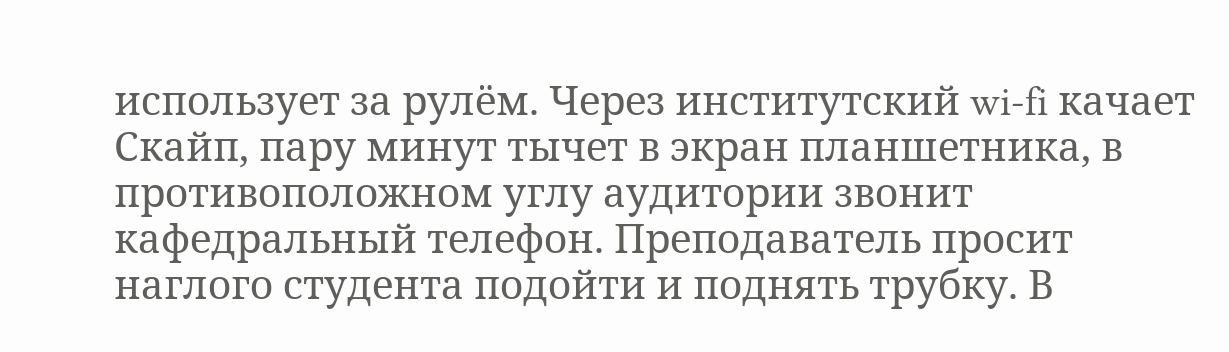использует за рулём. Через институтский wi-fi качает Скайп, пару минут тычет в экран планшетника, в противоположном углу аудитории звонит кафедральный телефон. Преподаватель просит наглого студента подойти и поднять трубку. В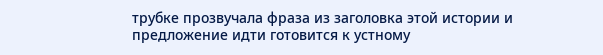трубке прозвучала фраза из заголовка этой истории и предложение идти готовится к устному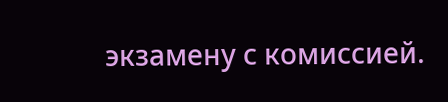экзамену с комиссией.